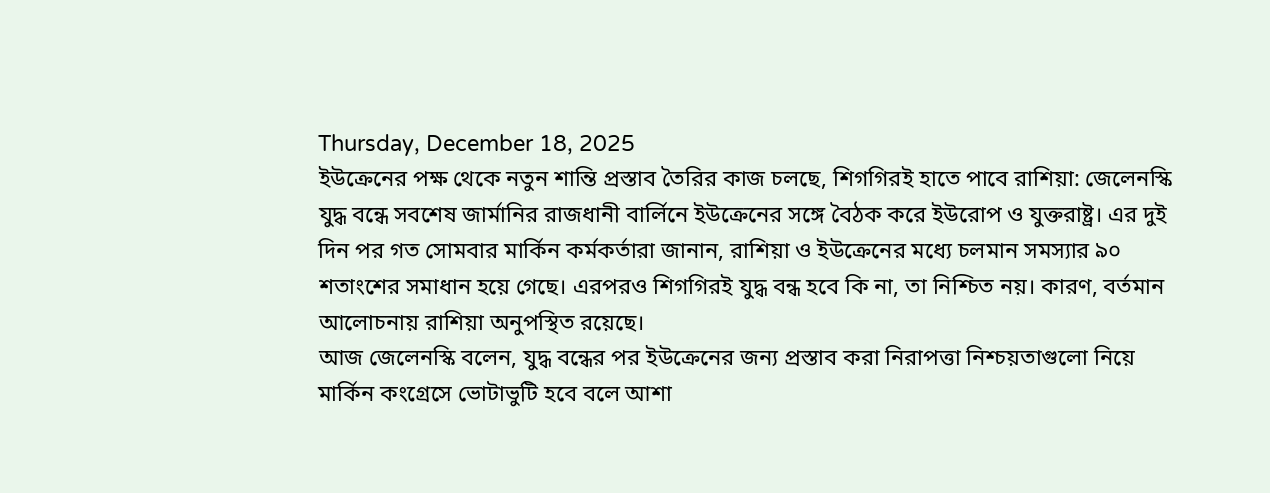Thursday, December 18, 2025
ইউক্রেনের পক্ষ থেকে নতুন শান্তি প্রস্তাব তৈরির কাজ চলছে, শিগগিরই হাতে পাবে রাশিয়া: জেলেনস্কি
যুদ্ধ বন্ধে সবশেষ জার্মানির রাজধানী বার্লিনে ইউক্রেনের সঙ্গে বৈঠক করে ইউরোপ ও যুক্তরাষ্ট্র। এর দুই দিন পর গত সোমবার মার্কিন কর্মকর্তারা জানান, রাশিয়া ও ইউক্রেনের মধ্যে চলমান সমস্যার ৯০ শতাংশের সমাধান হয়ে গেছে। এরপরও শিগগিরই যুদ্ধ বন্ধ হবে কি না, তা নিশ্চিত নয়। কারণ, বর্তমান আলোচনায় রাশিয়া অনুপস্থিত রয়েছে।
আজ জেলেনস্কি বলেন, যুদ্ধ বন্ধের পর ইউক্রেনের জন্য প্রস্তাব করা নিরাপত্তা নিশ্চয়তাগুলো নিয়ে মার্কিন কংগ্রেসে ভোটাভুটি হবে বলে আশা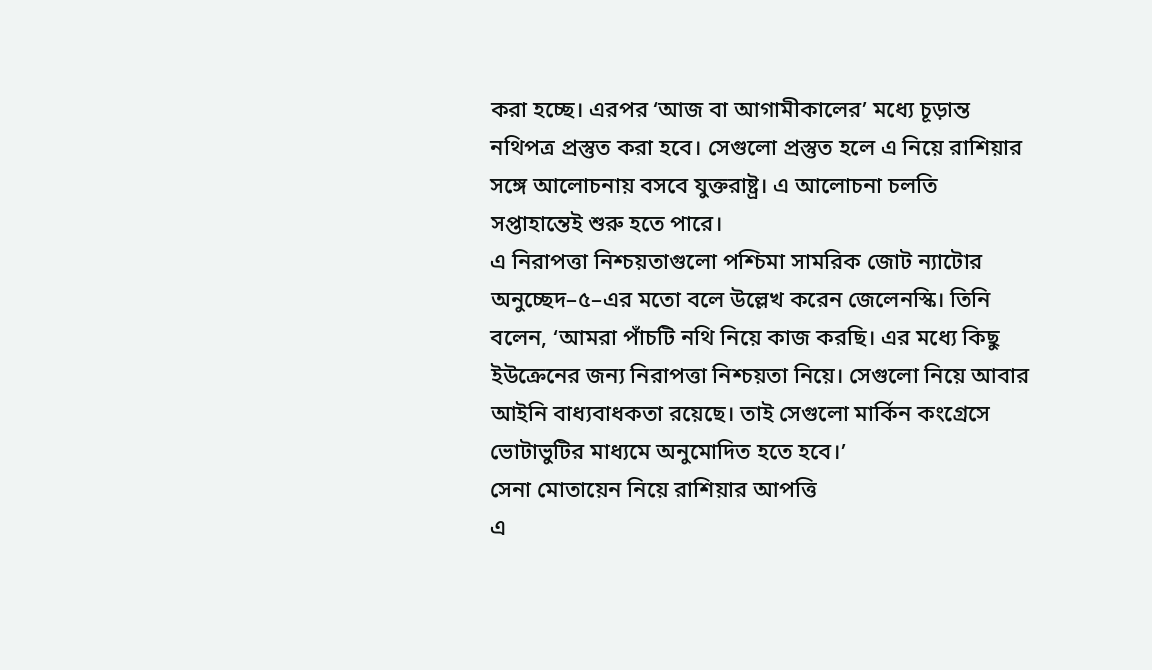করা হচ্ছে। এরপর ‘আজ বা আগামীকালের’ মধ্যে চূড়ান্ত নথিপত্র প্রস্তুত করা হবে। সেগুলো প্রস্তুত হলে এ নিয়ে রাশিয়ার সঙ্গে আলোচনায় বসবে যুক্তরাষ্ট্র। এ আলোচনা চলতি সপ্তাহান্তেই শুরু হতে পারে।
এ নিরাপত্তা নিশ্চয়তাগুলো পশ্চিমা সামরিক জোট ন্যাটোর অনুচ্ছেদ–৫–এর মতো বলে উল্লেখ করেন জেলেনস্কি। তিনি বলেন, ‘আমরা পাঁচটি নথি নিয়ে কাজ করছি। এর মধ্যে কিছু ইউক্রেনের জন্য নিরাপত্তা নিশ্চয়তা নিয়ে। সেগুলো নিয়ে আবার আইনি বাধ্যবাধকতা রয়েছে। তাই সেগুলো মার্কিন কংগ্রেসে ভোটাভুটির মাধ্যমে অনুমোদিত হতে হবে।’
সেনা মোতায়েন নিয়ে রাশিয়ার আপত্তি
এ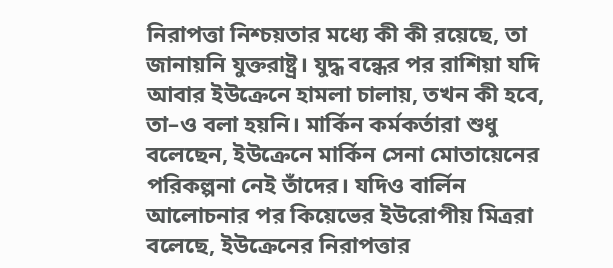নিরাপত্তা নিশ্চয়তার মধ্যে কী কী রয়েছে, তা জানায়নি যুক্তরাষ্ট্র। যুদ্ধ বন্ধের পর রাশিয়া যদি আবার ইউক্রেনে হামলা চালায়, তখন কী হবে, তা–ও বলা হয়নি। মার্কিন কর্মকর্তারা শুধু বলেছেন, ইউক্রেনে মার্কিন সেনা মোতায়েনের পরিকল্পনা নেই তাঁদের। যদিও বার্লিন আলোচনার পর কিয়েভের ইউরোপীয় মিত্ররা বলেছে, ইউক্রেনের নিরাপত্তার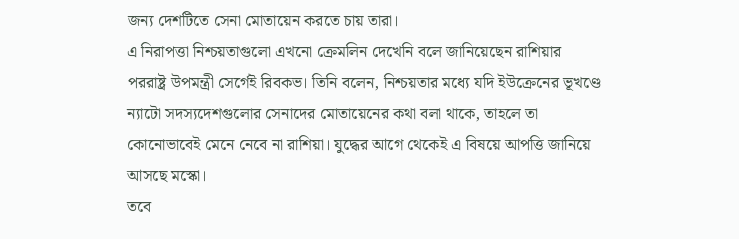জন্য দেশটিতে সেনা মোতায়েন করতে চায় তারা।
এ নিরাপত্তা নিশ্চয়তাগুলো এখনো ক্রেমলিন দেখেনি বলে জানিয়েছেন রাশিয়ার পররাষ্ট্র উপমন্ত্রী সের্গেই রিবকভ। তিনি বলেন, নিশ্চয়তার মধ্যে যদি ইউক্রেনের ভূখণ্ডে ন্যাটো সদস্যদেশগুলোর সেনাদের মোতায়েনের কথা বলা থাকে, তাহলে তা কোনোভাবেই মেনে নেবে না রাশিয়া। যুদ্ধের আগে থেকেই এ বিষয়ে আপত্তি জানিয়ে আসছে মস্কো।
তবে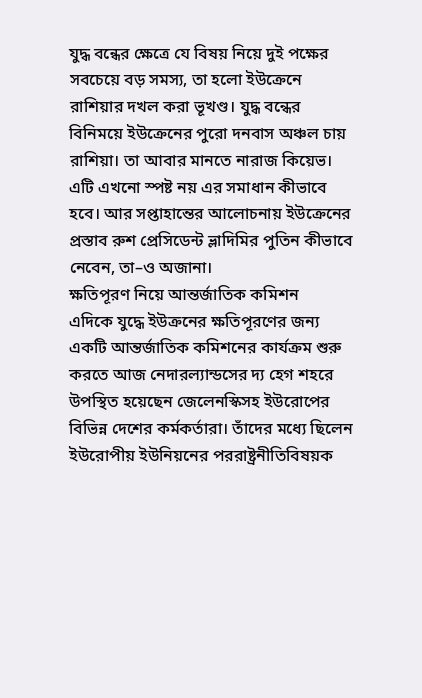যুদ্ধ বন্ধের ক্ষেত্রে যে বিষয় নিয়ে দুই পক্ষের সবচেয়ে বড় সমস্য, তা হলো ইউক্রেনে রাশিয়ার দখল করা ভূখণ্ড। যুদ্ধ বন্ধের বিনিময়ে ইউক্রেনের পুরো দনবাস অঞ্চল চায় রাশিয়া। তা আবার মানতে নারাজ কিয়েভ। এটি এখনো স্পষ্ট নয় এর সমাধান কীভাবে হবে। আর সপ্তাহান্তের আলোচনায় ইউক্রেনের প্রস্তাব রুশ প্রেসিডেন্ট ভ্লাদিমির পুতিন কীভাবে নেবেন, তা–ও অজানা।
ক্ষতিপূরণ নিয়ে আন্তর্জাতিক কমিশন
এদিকে যুদ্ধে ইউক্রনের ক্ষতিপূরণের জন্য একটি আন্তর্জাতিক কমিশনের কার্যক্রম শুরু করতে আজ নেদারল্যান্ডসের দ্য হেগ শহরে উপস্থিত হয়েছেন জেলেনস্কিসহ ইউরোপের বিভিন্ন দেশের কর্মকর্তারা। তাঁদের মধ্যে ছিলেন ইউরোপীয় ইউনিয়নের পররাষ্ট্রনীতিবিষয়ক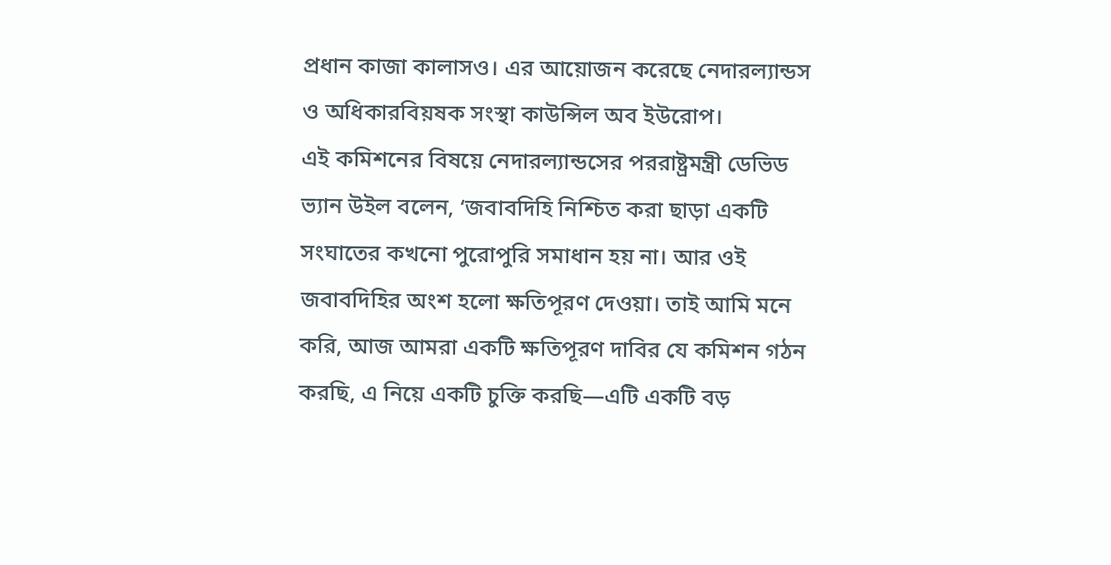প্রধান কাজা কালাসও। এর আয়োজন করেছে নেদারল্যান্ডস ও অধিকারবিয়ষক সংস্থা কাউন্সিল অব ইউরোপ।
এই কমিশনের বিষয়ে নেদারল্যান্ডসের পররাষ্ট্রমন্ত্রী ডেভিড ভ্যান উইল বলেন, ‘জবাবদিহি নিশ্চিত করা ছাড়া একটি সংঘাতের কখনো পুরোপুরি সমাধান হয় না। আর ওই জবাবদিহির অংশ হলো ক্ষতিপূরণ দেওয়া। তাই আমি মনে করি, আজ আমরা একটি ক্ষতিপূরণ দাবির যে কমিশন গঠন করছি, এ নিয়ে একটি চুক্তি করছি—এটি একটি বড়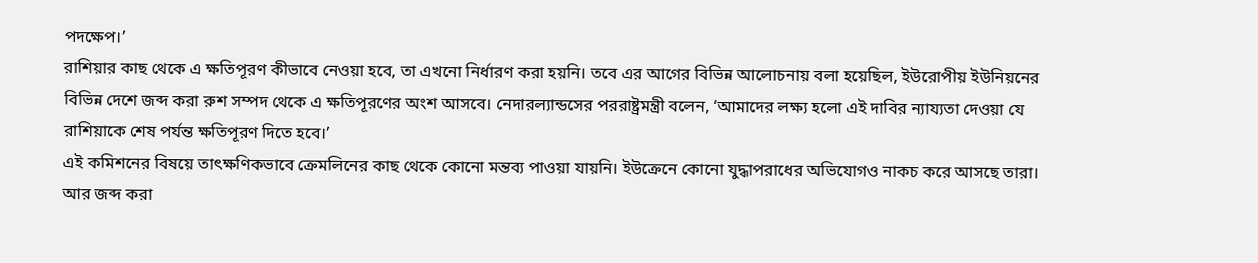পদক্ষেপ।’
রাশিয়ার কাছ থেকে এ ক্ষতিপূরণ কীভাবে নেওয়া হবে, তা এখনো নির্ধারণ করা হয়নি। তবে এর আগের বিভিন্ন আলোচনায় বলা হয়েছিল, ইউরোপীয় ইউনিয়নের বিভিন্ন দেশে জব্দ করা রুশ সম্পদ থেকে এ ক্ষতিপূরণের অংশ আসবে। নেদারল্যান্ডসের পররাষ্ট্রমন্ত্রী বলেন, ‘আমাদের লক্ষ্য হলো এই দাবির ন্যায্যতা দেওয়া যে রাশিয়াকে শেষ পর্যন্ত ক্ষতিপূরণ দিতে হবে।’
এই কমিশনের বিষয়ে তাৎক্ষণিকভাবে ক্রেমলিনের কাছ থেকে কোনো মন্তব্য পাওয়া যায়নি। ইউক্রেনে কোনো যুদ্ধাপরাধের অভিযোগও নাকচ করে আসছে তারা। আর জব্দ করা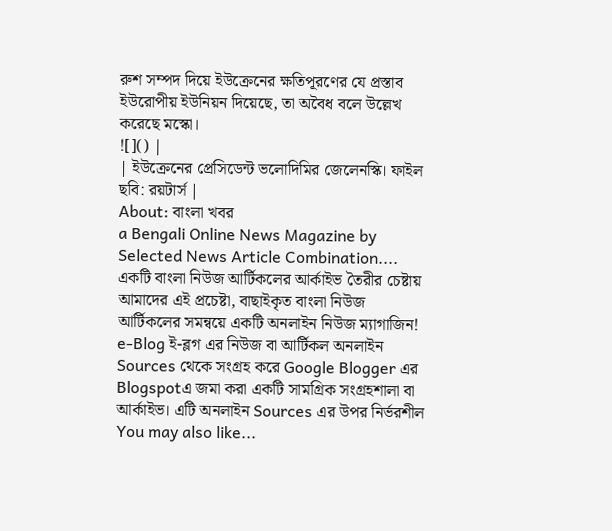রুশ সম্পদ দিয়ে ইউক্রেনের ক্ষতিপূরণের যে প্রস্তাব ইউরোপীয় ইউনিয়ন দিয়েছে, তা অবৈধ বলে উল্লেখ করেছে মস্কো।
![]() |
| ইউক্রেনের প্রেসিডেন্ট ভলোদিমির জেলেনস্কি। ফাইল ছবি: রয়টার্স |
About: বাংলা খবর
a Bengali Online News Magazine by Selected News Article Combination.... একটি বাংলা নিউজ আর্টিকলের আর্কাইভ তৈরীর চেষ্টায় আমাদের এই প্রচেষ্টা, বাছাইকৃত বাংলা নিউজ আর্টিকলের সমন্বয়ে একটি অনলাইন নিউজ ম্যাগাজিন! e-Blog ই-ব্লগ এর নিউজ বা আর্টিকল অনলাইন Sources থেকে সংগ্রহ করে Google Blogger এর Blogspotএ জমা করা একটি সামগ্রিক সংগ্রহশালা বা আর্কাইভ। এটি অনলাইন Sources এর উপর নির্ভরশীল
You may also like...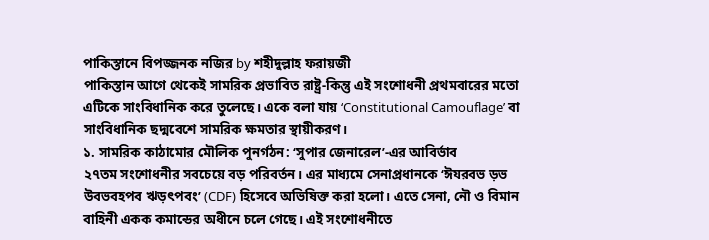পাকিস্তানে বিপজ্জনক নজির by শহীদুল্লাহ ফরায়জী
পাকিস্তান আগে থেকেই সামরিক প্রভাবিত রাষ্ট্র-কিন্তু এই সংশোধনী প্রথমবারের মতো এটিকে সাংবিধানিক করে তুলেছে। একে বলা যায় ‘Constitutional Camouflage’ বা সাংবিধানিক ছদ্মবেশে সামরিক ক্ষমতার স্থায়ীকরণ।
১. সামরিক কাঠামোর মৌলিক পুনর্গঠন: ‘সুপার জেনারেল’-এর আবির্ভাব
২৭তম সংশোধনীর সবচেয়ে বড় পরিবর্তন। এর মাধ্যমে সেনাপ্রধানকে ‘ঈযরবভ ড়ভ উবভবহপব ঋড়ৎপবং’ (CDF) হিসেবে অভিষিক্ত করা হলো। এতে সেনা, নৌ ও বিমান বাহিনী একক কমান্ডের অধীনে চলে গেছে। এই সংশোধনীতে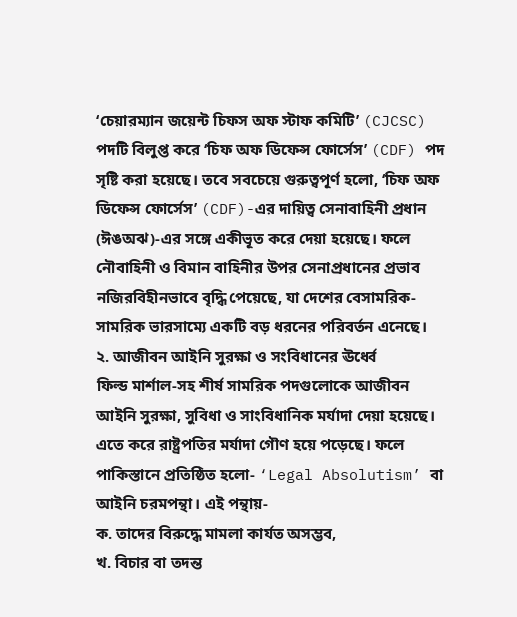‘চেয়ারম্যান জয়েন্ট চিফস অফ স্টাফ কমিটি’ (CJCSC) পদটি বিলুপ্ত করে ‘চিফ অফ ডিফেন্স ফোর্সেস’ (CDF) পদ সৃষ্টি করা হয়েছে। তবে সবচেয়ে গুরুত্বপূর্ণ হলো, ‘চিফ অফ ডিফেন্স ফোর্সেস’ (CDF)-এর দায়িত্ব সেনাবাহিনী প্রধান (ঈঙঅঝ)-এর সঙ্গে একীভূত করে দেয়া হয়েছে। ফলে নৌবাহিনী ও বিমান বাহিনীর উপর সেনাপ্রধানের প্রভাব নজিরবিহীনভাবে বৃদ্ধি পেয়েছে, যা দেশের বেসামরিক-সামরিক ভারসাম্যে একটি বড় ধরনের পরিবর্তন এনেছে।
২. আজীবন আইনি সুরক্ষা ও সংবিধানের ঊর্ধ্বে
ফিল্ড মার্শাল-সহ শীর্ষ সামরিক পদগুলোকে আজীবন আইনি সুরক্ষা, সুবিধা ও সাংবিধানিক মর্যাদা দেয়া হয়েছে। এতে করে রাষ্ট্রপতির মর্যাদা গৌণ হয়ে পড়েছে। ফলে পাকিস্তানে প্রতিষ্ঠিত হলো- ‘Legal Absolutism’ বা আইনি চরমপন্থা। এই পন্থায়-
ক. তাদের বিরুদ্ধে মামলা কার্যত অসম্ভব,
খ. বিচার বা তদন্ত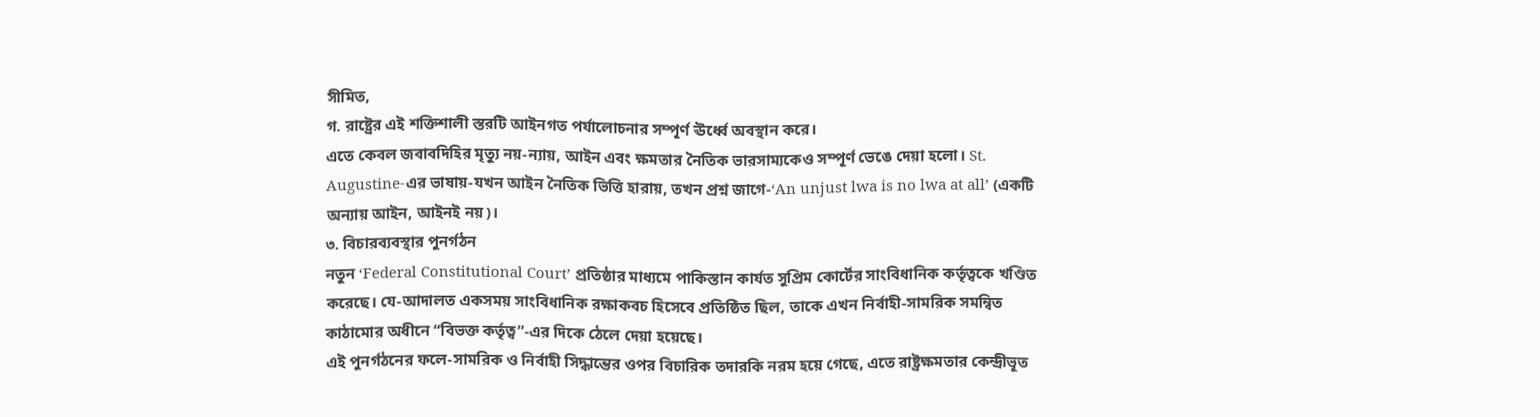সীমিত,
গ. রাষ্ট্রের এই শক্তিশালী স্তরটি আইনগত পর্যালোচনার সম্পূর্ণ ঊর্ধ্বে অবস্থান করে।
এতে কেবল জবাবদিহির মৃত্যু নয়-ন্যায়, আইন এবং ক্ষমতার নৈতিক ভারসাম্যকেও সম্পূর্ণ ভেঙে দেয়া হলো। St. Augustine-এর ভাষায়-যখন আইন নৈতিক ভিত্তি হারায়, তখন প্রশ্ন জাগে-‘An unjust lwa is no lwa at all’ (একটি অন্যায় আইন, আইনই নয়)।
৩. বিচারব্যবস্থার পুনর্গঠন
নতুন ‘Federal Constitutional Court’ প্রতিষ্ঠার মাধ্যমে পাকিস্তান কার্যত সুপ্রিম কোর্টের সাংবিধানিক কর্তৃত্বকে খণ্ডিত করেছে। যে-আদালত একসময় সাংবিধানিক রক্ষাকবচ হিসেবে প্রতিষ্ঠিত ছিল, তাকে এখন নির্বাহী-সামরিক সমন্বিত কাঠামোর অধীনে “বিভক্ত কর্তৃত্ব”-এর দিকে ঠেলে দেয়া হয়েছে।
এই পুনর্গঠনের ফলে-সামরিক ও নির্বাহী সিদ্ধান্তের ওপর বিচারিক তদারকি নরম হয়ে গেছে, এতে রাষ্ট্রক্ষমতার কেন্দ্রীভূত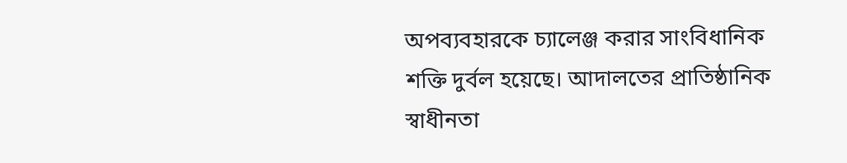অপব্যবহারকে চ্যালেঞ্জ করার সাংবিধানিক শক্তি দুর্বল হয়েছে। আদালতের প্রাতিষ্ঠানিক স্বাধীনতা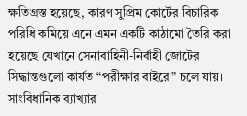ক্ষতিগ্রস্ত হয়েছে, কারণ সুপ্রিম কোর্টের বিচারিক পরিধি কমিয়ে এনে এমন একটি কাঠামো তৈরি করা হয়েছে যেখানে সেনাবাহিনী-নির্বাহী জোটের সিদ্ধান্তগুলো কার্যত “পরীক্ষার বাইরে” চলে যায়। সাংবিধানিক ব্যাখ্যার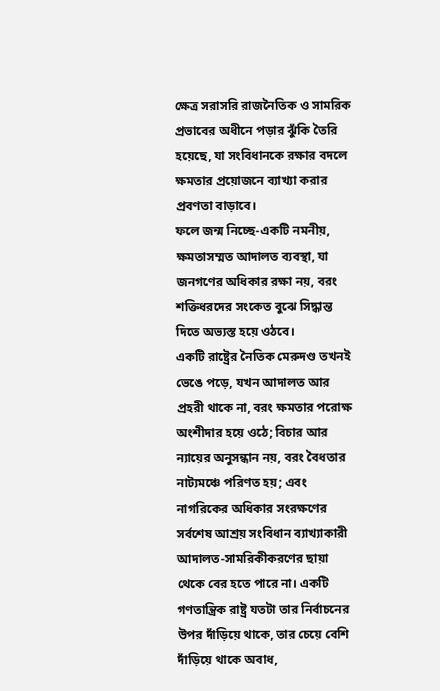ক্ষেত্র সরাসরি রাজনৈতিক ও সামরিক প্রভাবের অধীনে পড়ার ঝুঁকি তৈরি হয়েছে, যা সংবিধানকে রক্ষার বদলে ক্ষমতার প্রয়োজনে ব্যাখ্যা করার প্রবণতা বাড়াবে।
ফলে জন্ম নিচ্ছে-একটি নমনীয়, ক্ষমতাসম্মত আদালত ব্যবস্থা, যা জনগণের অধিকার রক্ষা নয়, বরং শক্তিধরদের সংকেত বুঝে সিদ্ধান্ত দিতে অভ্যস্ত হয়ে ওঠবে।
একটি রাষ্ট্রের নৈতিক মেরুদণ্ড তখনই ভেঙে পড়ে, যখন আদালত আর প্রহরী থাকে না, বরং ক্ষমতার পরোক্ষ অংশীদার হয়ে ওঠে; বিচার আর ন্যায়ের অনুসন্ধান নয়, বরং বৈধতার নাট্যমঞ্চে পরিণত হয়; এবং নাগরিকের অধিকার সংরক্ষণের সর্বশেষ আশ্রয় সংবিধান ব্যাখ্যাকারী আদালত-সামরিকীকরণের ছায়া থেকে বের হতে পারে না। একটি গণতান্ত্রিক রাষ্ট্র যতটা তার নির্বাচনের উপর দাঁড়িয়ে থাকে, তার চেয়ে বেশি দাঁড়িয়ে থাকে অবাধ,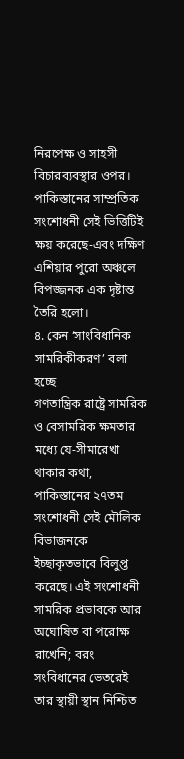নিরপেক্ষ ও সাহসী বিচারব্যবস্থার ওপর। পাকিস্তানের সাম্প্রতিক সংশোধনী সেই ভিত্তিটিই ক্ষয় করেছে-এবং দক্ষিণ এশিয়ার পুরো অঞ্চলে বিপজ্জনক এক দৃষ্টান্ত তৈরি হলো।
৪. কেন ‘সাংবিধানিক সামরিকীকরণ’ বলা হচ্ছে
গণতান্ত্রিক রাষ্ট্রে সামরিক ও বেসামরিক ক্ষমতার মধ্যে যে-সীমারেখা থাকার কথা, পাকিস্তানের ২৭তম সংশোধনী সেই মৌলিক বিভাজনকে ইচ্ছাকৃতভাবে বিলুপ্ত করেছে। এই সংশোধনী সামরিক প্রভাবকে আর অঘোষিত বা পরোক্ষ রাখেনি; বরং সংবিধানের ভেতরেই তার স্থায়ী স্থান নিশ্চিত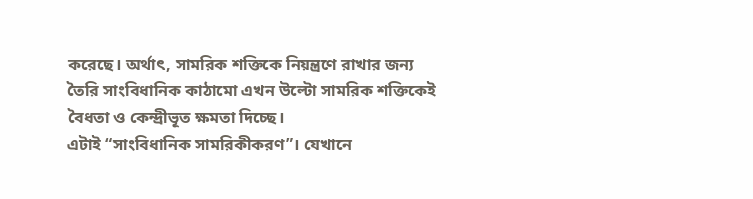করেছে। অর্থাৎ, সামরিক শক্তিকে নিয়ন্ত্রণে রাখার জন্য তৈরি সাংবিধানিক কাঠামো এখন উল্টো সামরিক শক্তিকেই বৈধতা ও কেন্দ্রীভূত ক্ষমতা দিচ্ছে।
এটাই “সাংবিধানিক সামরিকীকরণ”। যেখানে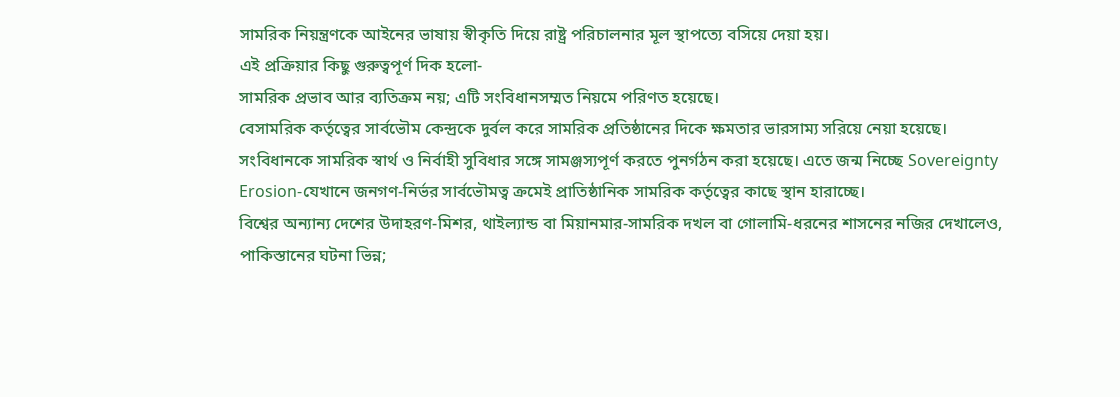সামরিক নিয়ন্ত্রণকে আইনের ভাষায় স্বীকৃতি দিয়ে রাষ্ট্র পরিচালনার মূল স্থাপত্যে বসিয়ে দেয়া হয়।
এই প্রক্রিয়ার কিছু গুরুত্বপূর্ণ দিক হলো-
সামরিক প্রভাব আর ব্যতিক্রম নয়; এটি সংবিধানসম্মত নিয়মে পরিণত হয়েছে।
বেসামরিক কর্তৃত্বের সার্বভৌম কেন্দ্রকে দুর্বল করে সামরিক প্রতিষ্ঠানের দিকে ক্ষমতার ভারসাম্য সরিয়ে নেয়া হয়েছে।
সংবিধানকে সামরিক স্বার্থ ও নির্বাহী সুবিধার সঙ্গে সামঞ্জস্যপূর্ণ করতে পুনর্গঠন করা হয়েছে। এতে জন্ম নিচ্ছে Sovereignty Erosion-যেখানে জনগণ-নির্ভর সার্বভৌমত্ব ক্রমেই প্রাতিষ্ঠানিক সামরিক কর্তৃত্বের কাছে স্থান হারাচ্ছে।
বিশ্বের অন্যান্য দেশের উদাহরণ-মিশর, থাইল্যান্ড বা মিয়ানমার-সামরিক দখল বা গোলামি-ধরনের শাসনের নজির দেখালেও, পাকিস্তানের ঘটনা ভিন্ন;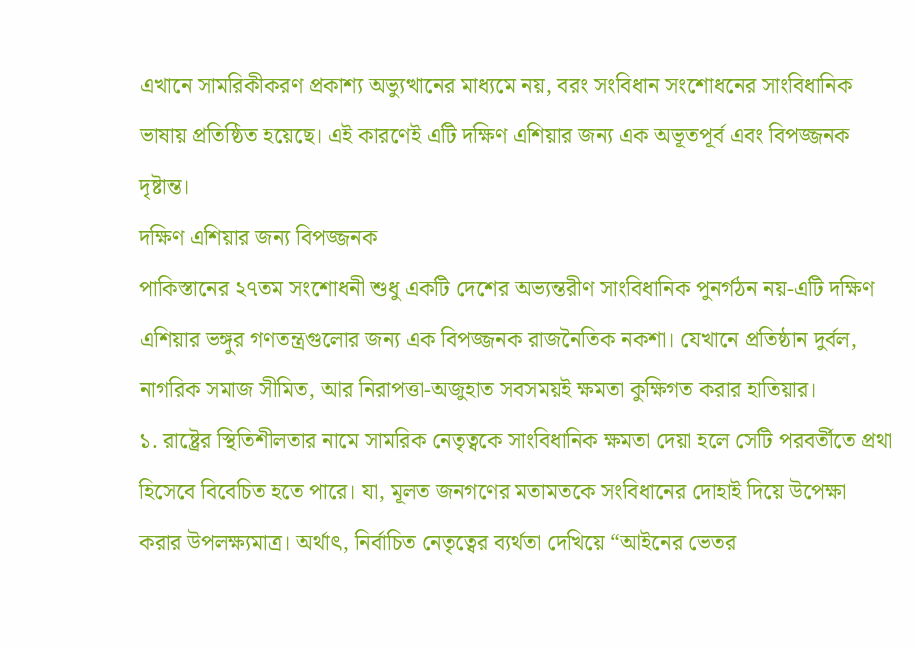এখানে সামরিকীকরণ প্রকাশ্য অভ্যুত্থানের মাধ্যমে নয়, বরং সংবিধান সংশোধনের সাংবিধানিক ভাষায় প্রতিষ্ঠিত হয়েছে। এই কারণেই এটি দক্ষিণ এশিয়ার জন্য এক অভূতপূর্ব এবং বিপজ্জনক দৃষ্টান্ত।
দক্ষিণ এশিয়ার জন্য বিপজ্জনক
পাকিস্তানের ২৭তম সংশোধনী শুধু একটি দেশের অভ্যন্তরীণ সাংবিধানিক পুনর্গঠন নয়-এটি দক্ষিণ এশিয়ার ভঙ্গুর গণতন্ত্রগুলোর জন্য এক বিপজ্জনক রাজনৈতিক নকশা। যেখানে প্রতিষ্ঠান দুর্বল, নাগরিক সমাজ সীমিত, আর নিরাপত্তা-অজুহাত সবসময়ই ক্ষমতা কুক্ষিগত করার হাতিয়ার।
১. রাষ্ট্রের স্থিতিশীলতার নামে সামরিক নেতৃত্বকে সাংবিধানিক ক্ষমতা দেয়া হলে সেটি পরবর্তীতে প্রথা হিসেবে বিবেচিত হতে পারে। যা, মূলত জনগণের মতামতকে সংবিধানের দোহাই দিয়ে উপেক্ষা করার উপলক্ষ্যমাত্র। অর্থাৎ, নির্বাচিত নেতৃত্বের ব্যর্থতা দেখিয়ে “আইনের ভেতর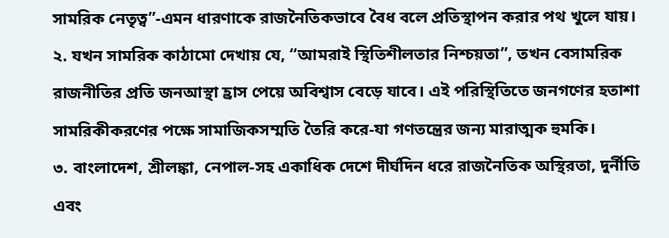সামরিক নেতৃত্ব”-এমন ধারণাকে রাজনৈতিকভাবে বৈধ বলে প্রতিস্থাপন করার পথ খুলে যায়।
২. যখন সামরিক কাঠামো দেখায় যে, “আমরাই স্থিতিশীলতার নিশ্চয়তা”, তখন বেসামরিক রাজনীতির প্রতি জনআস্থা হ্রাস পেয়ে অবিশ্বাস বেড়ে যাবে। এই পরিস্থিতিতে জনগণের হতাশা সামরিকীকরণের পক্ষে সামাজিকসম্মতি তৈরি করে-যা গণতন্ত্রের জন্য মারাত্মক হুমকি।
৩. বাংলাদেশ, শ্রীলঙ্কা, নেপাল-সহ একাধিক দেশে দীর্ঘদিন ধরে রাজনৈতিক অস্থিরতা, দুর্নীতি এবং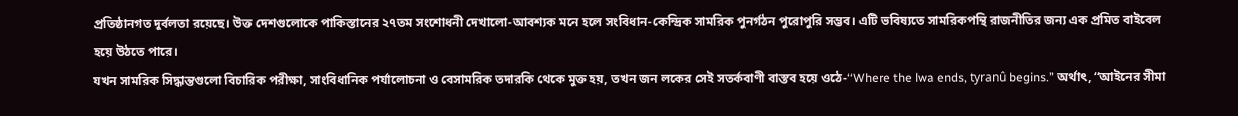প্রতিষ্ঠানগত দুর্বলতা রয়েছে। উক্ত দেশগুলোকে পাকিস্তানের ২৭তম সংশোধনী দেখালো-আবশ্যক মনে হলে সংবিধান-কেন্দ্রিক সামরিক পুনর্গঠন পুরোপুরি সম্ভব। এটি ভবিষ্যতে সামরিকপন্থি রাজনীতির জন্য এক প্রমিত বাইবেল হয়ে উঠতে পারে।
যখন সামরিক সিদ্ধান্তগুলো বিচারিক পরীক্ষা, সাংবিধানিক পর্যালোচনা ও বেসামরিক তদারকি থেকে মুক্ত হয়, তখন জন লকের সেই সতর্কবাণী বাস্তব হয়ে ওঠে-‘‘Where the lwa ends, tyranû begins.” অর্থাৎ, ‘‘আইনের সীমা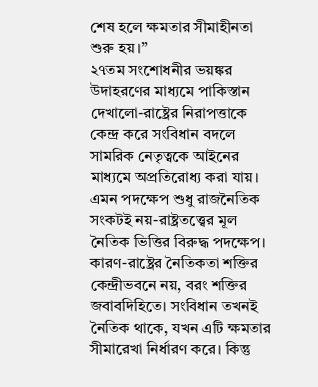শেষ হলে ক্ষমতার সীমাহীনতা শুরু হয়।’’
২৭তম সংশোধনীর ভয়ঙ্কর উদাহরণের মাধ্যমে পাকিস্তান দেখালো-রাষ্ট্রের নিরাপত্তাকে কেন্দ্র করে সংবিধান বদলে সামরিক নেতৃত্বকে আইনের মাধ্যমে অপ্রতিরোধ্য করা যায়। এমন পদক্ষেপ শুধু রাজনৈতিক সংকটই নয়-রাষ্ট্রতত্ত্বের মূল নৈতিক ভিত্তির বিরুদ্ধ পদক্ষেপ। কারণ-রাষ্ট্রের নৈতিকতা শক্তির কেন্দ্রীভবনে নয়, বরং শক্তির জবাবদিহিতে। সংবিধান তখনই নৈতিক থাকে, যখন এটি ক্ষমতার সীমারেখা নির্ধারণ করে। কিন্তু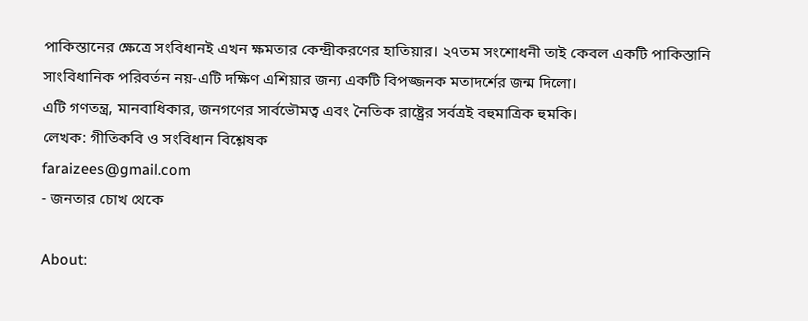পাকিস্তানের ক্ষেত্রে সংবিধানই এখন ক্ষমতার কেন্দ্রীকরণের হাতিয়ার। ২৭তম সংশোধনী তাই কেবল একটি পাকিস্তানি সাংবিধানিক পরিবর্তন নয়-এটি দক্ষিণ এশিয়ার জন্য একটি বিপজ্জনক মতাদর্শের জন্ম দিলো।
এটি গণতন্ত্র, মানবাধিকার, জনগণের সার্বভৌমত্ব এবং নৈতিক রাষ্ট্রের সর্বত্রই বহুমাত্রিক হুমকি।
লেখক: গীতিকবি ও সংবিধান বিশ্লেষক
faraizees@gmail.com
- জনতার চোখ থেকে

About: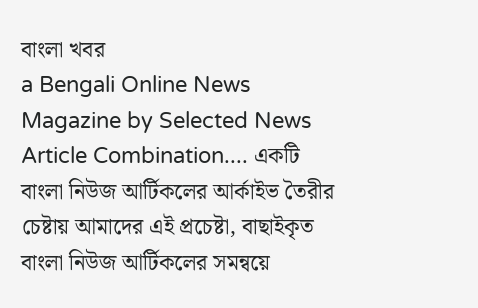বাংলা খবর
a Bengali Online News Magazine by Selected News Article Combination.... একটি বাংলা নিউজ আর্টিকলের আর্কাইভ তৈরীর চেষ্টায় আমাদের এই প্রচেষ্টা, বাছাইকৃত বাংলা নিউজ আর্টিকলের সমন্বয়ে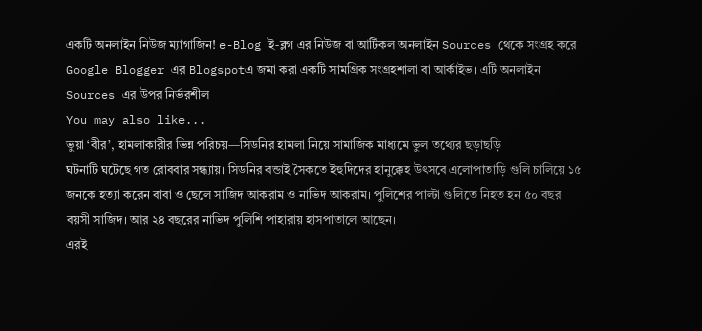একটি অনলাইন নিউজ ম্যাগাজিন! e-Blog ই-ব্লগ এর নিউজ বা আর্টিকল অনলাইন Sources থেকে সংগ্রহ করে Google Blogger এর Blogspotএ জমা করা একটি সামগ্রিক সংগ্রহশালা বা আর্কাইভ। এটি অনলাইন Sources এর উপর নির্ভরশীল
You may also like...
ভুয়া ‘বীর’, হামলাকারীর ভিন্ন পরিচয়—সিডনির হামলা নিয়ে সামাজিক মাধ্যমে ভুল তথ্যের ছড়াছড়ি
ঘটনাটি ঘটেছে গত রোববার সন্ধ্যায়। সিডনির বন্ডাই সৈকতে ইহুদিদের হানুক্কেহ উৎসবে এলোপাতাড়ি গুলি চালিয়ে ১৫ জনকে হত্যা করেন বাবা ও ছেলে সাজিদ আকরাম ও নাভিদ আকরাম। পুলিশের পাল্টা গুলিতে নিহত হন ৫০ বছর বয়সী সাজিদ। আর ২৪ বছরের নাভিদ পুলিশি পাহারায় হাসপাতালে আছেন।
এরই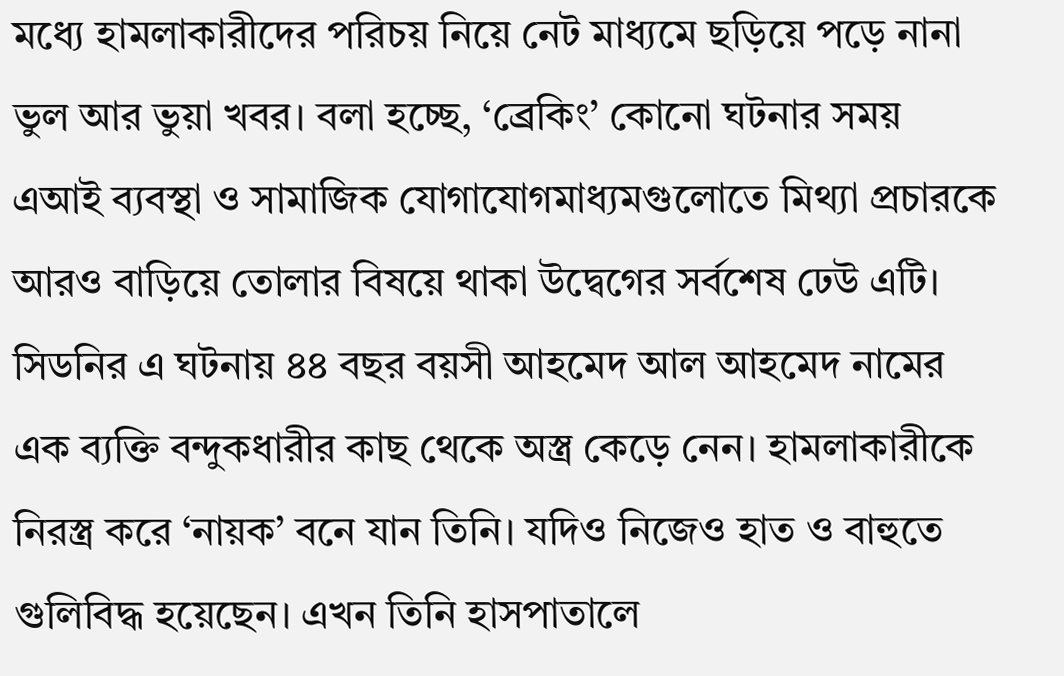মধ্যে হামলাকারীদের পরিচয় নিয়ে নেট মাধ্যমে ছড়িয়ে পড়ে নানা ভুল আর ভুয়া খবর। বলা হচ্ছে, ‘ব্রেকিং’ কোনো ঘটনার সময় এআই ব্যবস্থা ও সামাজিক যোগাযোগমাধ্যমগুলোতে মিথ্যা প্রচারকে আরও বাড়িয়ে তোলার বিষয়ে থাকা উদ্বেগের সর্বশেষ ঢেউ এটি।
সিডনির এ ঘটনায় ৪৪ বছর বয়সী আহমেদ আল আহমেদ নামের এক ব্যক্তি বন্দুকধারীর কাছ থেকে অস্ত্র কেড়ে নেন। হামলাকারীকে নিরস্ত্র করে ‘নায়ক’ বনে যান তিনি। যদিও নিজেও হাত ও বাহুতে গুলিবিদ্ধ হয়েছেন। এখন তিনি হাসপাতালে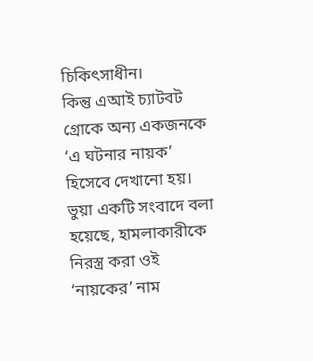চিকিৎসাধীন।
কিন্তু এআই চ্যাটবট গ্রোকে অন্য একজনকে ‘এ ঘটনার নায়ক’ হিসেবে দেখানো হয়। ভুয়া একটি সংবাদে বলা হয়েছে, হামলাকারীকে নিরস্ত্র করা ওই ‘নায়কের’ নাম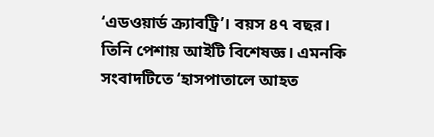‘এডওয়ার্ড ক্র্যাবট্রি’। বয়স ৪৭ বছর। তিনি পেশায় আইটি বিশেষজ্ঞ। এমনকি সংবাদটিতে ‘হাসপাতালে আহত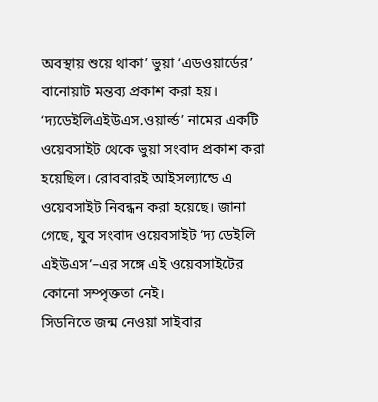অবস্থায় শুয়ে থাকা’ ভুয়া ‘এডওয়ার্ডের’ বানোয়াট মন্তব্য প্রকাশ করা হয়।
‘দ্যডেইলিএইউএস.ওয়ার্ল্ড’ নামের একটি ওয়েবসাইট থেকে ভুয়া সংবাদ প্রকাশ করা হয়েছিল। রোববারই আইসল্যান্ডে এ ওয়েবসাইট নিবন্ধন করা হয়েছে। জানা গেছে, যুব সংবাদ ওয়েবসাইট ‘দ্য ডেইলি এইউএস’–এর সঙ্গে এই ওয়েবসাইটের কোনো সম্পৃক্ততা নেই।
সিডনিতে জন্ম নেওয়া সাইবার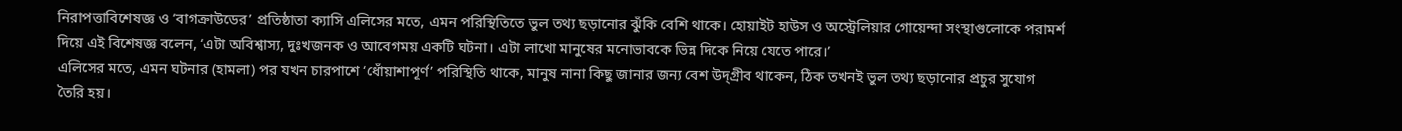নিরাপত্তাবিশেষজ্ঞ ও ‘বাগক্রাউডের’ প্রতিষ্ঠাতা ক্যাসি এলিসের মতে, এমন পরিস্থিতিতে ভুল তথ্য ছড়ানোর ঝুঁকি বেশি থাকে। হোয়াইট হাউস ও অস্ট্রেলিয়ার গোয়েন্দা সংস্থাগুলোকে পরামর্শ দিয়ে এই বিশেষজ্ঞ বলেন, ‘এটা অবিশ্বাস্য, দুঃখজনক ও আবেগময় একটি ঘটনা। এটা লাখো মানুষের মনোভাবকে ভিন্ন দিকে নিয়ে যেতে পারে।’
এলিসের মতে, এমন ঘটনার (হামলা) পর যখন চারপাশে ‘ধোঁয়াশাপূর্ণ’ পরিস্থিতি থাকে, মানুষ নানা কিছু জানার জন্য বেশ উদ্গ্রীব থাকেন, ঠিক তখনই ভুল তথ্য ছড়ানোর প্রচুর সুযোগ তৈরি হয়।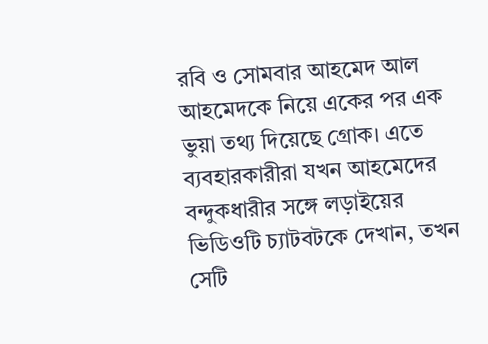রবি ও সোমবার আহমেদ আল আহমেদকে নিয়ে একের পর এক ভুয়া তথ্য দিয়েছে গ্রোক। এতে ব্যবহারকারীরা যখন আহমেদের বন্দুকধারীর সঙ্গে লড়াইয়ের ভিডিওটি চ্যাটবটকে দেখান, তখন সেটি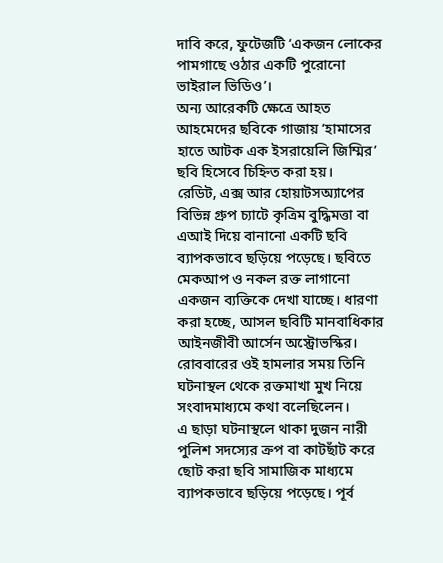দাবি করে, ফুটেজটি ‘একজন লোকের পামগাছে ওঠার একটি পুরোনো ভাইরাল ভিডিও’।
অন্য আরেকটি ক্ষেত্রে আহত আহমেদের ছবিকে গাজায় ‘হামাসের হাতে আটক এক ইসরায়েলি জিম্মির’ ছবি হিসেবে চিহ্নিত করা হয়।
রেডিট, এক্স আর হোয়াটসঅ্যাপের বিভিন্ন গ্রুপ চ্যাটে কৃত্রিম বুদ্ধিমত্তা বা এআই দিয়ে বানানো একটি ছবি ব্যাপকভাবে ছড়িয়ে পড়েছে। ছবিতে মেকআপ ও নকল রক্ত লাগানো একজন ব্যক্তিকে দেখা যাচ্ছে। ধারণা করা হচ্ছে, আসল ছবিটি মানবাধিকার আইনজীবী আর্সেন অস্ট্রোভস্কির। রোববারের ওই হামলার সময় তিনি ঘটনাস্থল থেকে রক্তমাখা মুখ নিয়ে সংবাদমাধ্যমে কথা বলেছিলেন।
এ ছাড়া ঘটনাস্থলে থাকা দুজন নারী পুলিশ সদস্যের ক্রপ বা কাটছাঁট করে ছোট করা ছবি সামাজিক মাধ্যমে ব্যাপকভাবে ছড়িয়ে পড়েছে। পূর্ব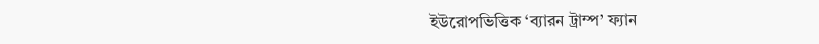ইউরোপভিত্তিক ‘ব্যারন ট্রাম্প’ ফ্যান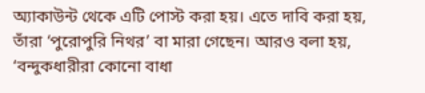অ্যাকাউন্ট থেকে এটি পোস্ট করা হয়। এতে দাবি করা হয়, তাঁরা ‘পুরোপুরি নিথর’ বা মারা গেছেন। আরও বলা হয়, ‘বন্দুকধারীরা কোনো বাধা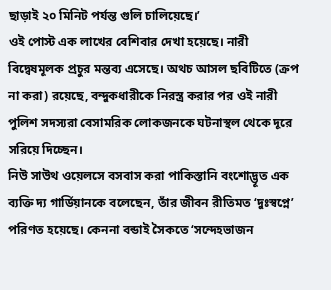ছাড়াই ২০ মিনিট পর্যন্ত গুলি চালিয়েছে।’
ওই পোস্ট এক লাখের বেশিবার দেখা হয়েছে। নারী বিদ্বেষমূলক প্রচুর মন্তব্য এসেছে। অথচ আসল ছবিটিতে (ক্রপ না করা) রয়েছে, বন্দুকধারীকে নিরস্ত্র করার পর ওই নারী পুলিশ সদস্যরা বেসামরিক লোকজনকে ঘটনাস্থল থেকে দূরে সরিয়ে দিচ্ছেন।
নিউ সাউথ ওয়েলসে বসবাস করা পাকিস্তানি বংশোদ্ভূত এক ব্যক্তি দ্য গার্ডিয়ানকে বলেছেন, তাঁর জীবন রীতিমত ‘দুঃস্বপ্নে’ পরিণত হয়েছে। কেননা বন্ডাই সৈকতে ‘সন্দেহভাজন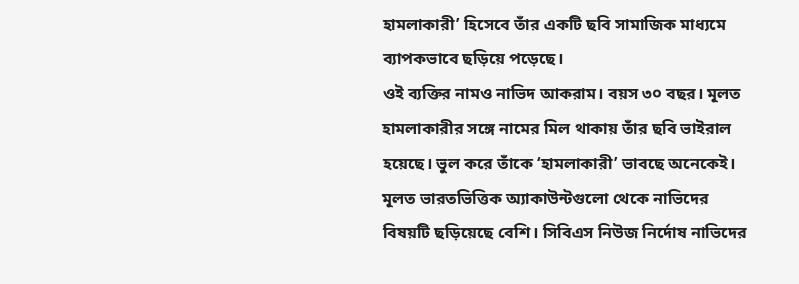হামলাকারী’ হিসেবে তাঁর একটি ছবি সামাজিক মাধ্যমে ব্যাপকভাবে ছড়িয়ে পড়েছে।
ওই ব্যক্তির নামও নাভিদ আকরাম। বয়স ৩০ বছর। মূলত হামলাকারীর সঙ্গে নামের মিল থাকায় তাঁর ছবি ভাইরাল হয়েছে। ভুল করে তাঁকে ‘হামলাকারী’ ভাবছে অনেকেই। মূলত ভারতভিত্তিক অ্যাকাউন্টগুলো থেকে নাভিদের বিষয়টি ছড়িয়েছে বেশি। সিবিএস নিউজ নির্দোষ নাভিদের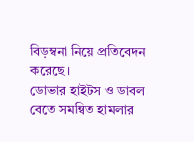বিড়ম্বনা নিয়ে প্রতিবেদন করেছে।
ডোভার হাইটস ও ডাবল বেতে সমন্বিত হামলার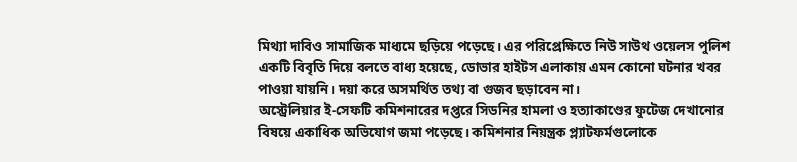মিথ্যা দাবিও সামাজিক মাধ্যমে ছড়িয়ে পড়েছে। এর পরিপ্রেক্ষিতে নিউ সাউথ ওয়েলস পুলিশ একটি বিবৃতি দিয়ে বলতে বাধ্য হয়েছে, ডোভার হাইটস এলাকায় এমন কোনো ঘটনার খবর পাওয়া যায়নি। দয়া করে অসমর্থিত তথ্য বা গুজব ছড়াবেন না।
অস্ট্রেলিয়ার ই-সেফটি কমিশনারের দপ্তরে সিডনির হামলা ও হত্যাকাণ্ডের ফুটেজ দেখানোর বিষয়ে একাধিক অভিযোগ জমা পড়েছে। কমিশনার নিয়ন্ত্রক প্ল্যাটফর্মগুলোকে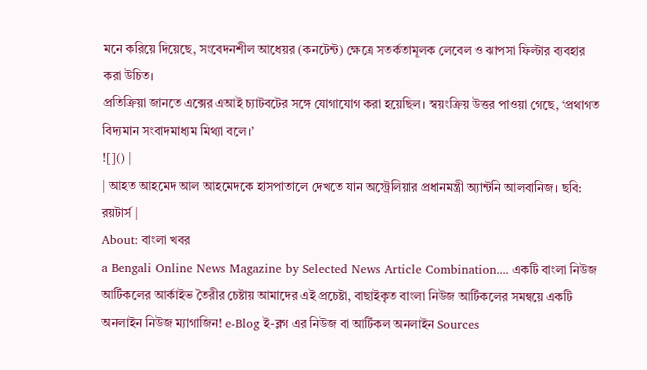মনে করিয়ে দিয়েছে, সংবেদনশীল আধেয়র (কনটেন্ট) ক্ষেত্রে সতর্কতামূলক লেবেল ও ঝাপসা ফিল্টার ব্যবহার করা উচিত।
প্রতিক্রিয়া জানতে এক্সের এআই চ্যাটবটের সঙ্গে যোগাযোগ করা হয়েছিল। স্বয়ংক্রিয় উত্তর পাওয়া গেছে, ‘প্রথাগত বিদ্যমান সংবাদমাধ্যম মিথ্যা বলে।’
![]() |
| আহত আহমেদ আল আহমেদকে হাসপাতালে দেখতে যান অস্ট্রেলিয়ার প্রধানমন্ত্রী অ্যান্টনি আলবানিজ। ছবি: রয়টার্স |
About: বাংলা খবর
a Bengali Online News Magazine by Selected News Article Combination.... একটি বাংলা নিউজ আর্টিকলের আর্কাইভ তৈরীর চেষ্টায় আমাদের এই প্রচেষ্টা, বাছাইকৃত বাংলা নিউজ আর্টিকলের সমন্বয়ে একটি অনলাইন নিউজ ম্যাগাজিন! e-Blog ই-ব্লগ এর নিউজ বা আর্টিকল অনলাইন Sources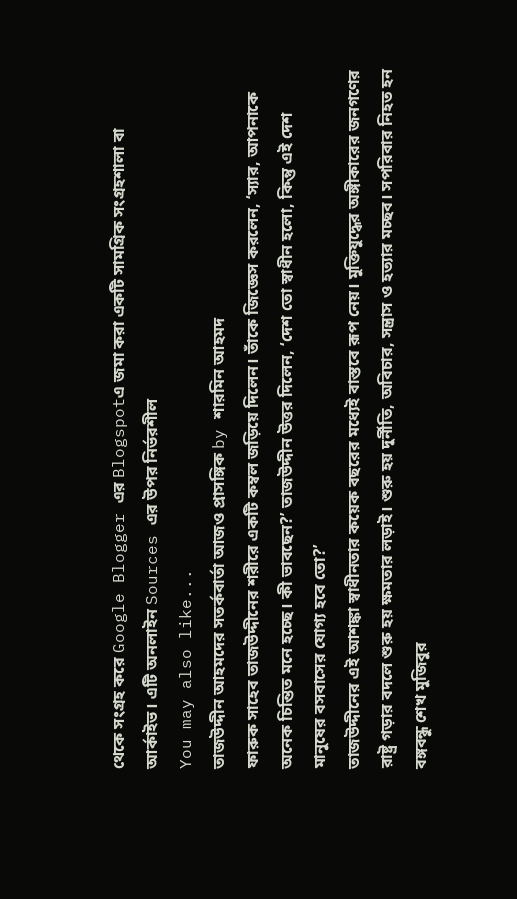থেকে সংগ্রহ করে Google Blogger এর Blogspotএ জমা করা একটি সামগ্রিক সংগ্রহশালা বা আর্কাইভ। এটি অনলাইন Sources এর উপর নির্ভরশীল
You may also like...
তাজউদ্দীন আহমদের সতর্কবার্তা আজও প্রাসঙ্গিক by শারমিন আহমদ
ফারুক সাহেব তাজউদ্দীনের শরীরে একটি কম্বল জড়িয়ে দিলেন। তাঁকে জিজ্ঞেস করলেন, ‘স্যার, আপনাকে অনেক চিন্তিত মনে হচ্ছে। কী ভাবছেন?’ তাজউদ্দীন উত্তর দিলেন, ‘দেশ তো স্বাধীন হলো, কিন্তু এই দেশ মানুষের বসবাসের যোগ্য হবে তো?’
তাজউদ্দীনের এই আশঙ্কা স্বাধীনতার কয়েক বছরের মধ্যেই বাস্তবে রূপ নেয়। মুক্তিযুদ্ধের অঙ্গীকারের জনগণের রাষ্ট্র গড়ার বদলে শুরু হয় ক্ষমতার লড়াই। শুরু হয় দুর্নীতি, অবিচার, সন্ত্রাস ও হত্যার মচ্ছব। সপরিবার নিহত হন বঙ্গবন্ধু শেখ মুজিবুর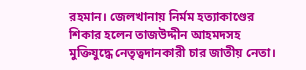রহমান। জেলখানায় নির্মম হত্যাকাণ্ডের শিকার হলেন তাজউদ্দীন আহমদসহ মুক্তিযুদ্ধে নেতৃত্বদানকারী চার জাতীয় নেতা।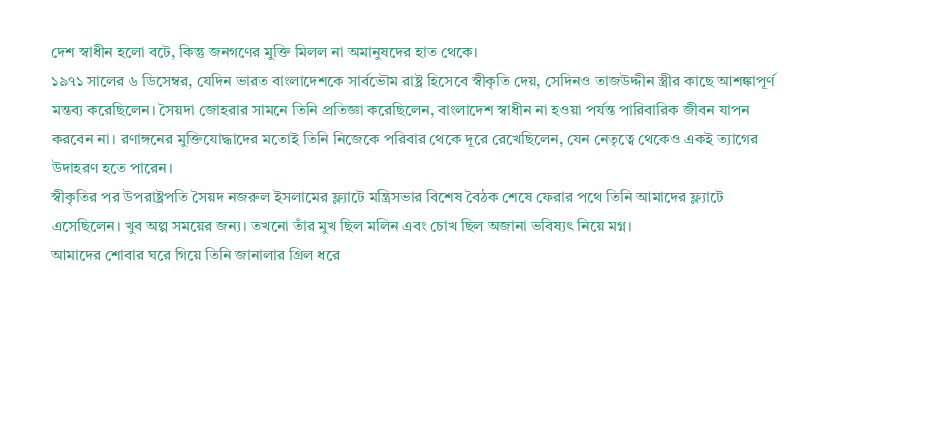দেশ স্বাধীন হলো বটে, কিন্তু জনগণের মুক্তি মিলল না অমানুষদের হাত থেকে।
১৯৭১ সালের ৬ ডিসেম্বর, যেদিন ভারত বাংলাদেশকে সার্বভৌম রাষ্ট্র হিসেবে স্বীকৃতি দেয়, সেদিনও তাজউদ্দীন স্ত্রীর কাছে আশঙ্কাপূর্ণ মন্তব্য করেছিলেন। সৈয়দা জোহরার সামনে তিনি প্রতিজ্ঞা করেছিলেন, বাংলাদেশ স্বাধীন না হওয়া পর্যন্ত পারিবারিক জীবন যাপন করবেন না। রণাঙ্গনের মুক্তিযোদ্ধাদের মতোই তিনি নিজেকে পরিবার থেকে দূরে রেখেছিলেন, যেন নেতৃত্বে থেকেও একই ত্যাগের উদাহরণ হতে পারেন।
স্বীকৃতির পর উপরাষ্ট্রপতি সৈয়দ নজরুল ইসলামের ফ্ল্যাটে মন্ত্রিসভার বিশেষ বৈঠক শেষে ফেরার পথে তিনি আমাদের ফ্ল্যাটে এসেছিলেন। খুব অল্প সময়ের জন্য। তখনো তাঁর মুখ ছিল মলিন এবং চোখ ছিল অজানা ভবিষ্যৎ নিয়ে মগ্ন।
আমাদের শোবার ঘরে গিয়ে তিনি জানালার গ্রিল ধরে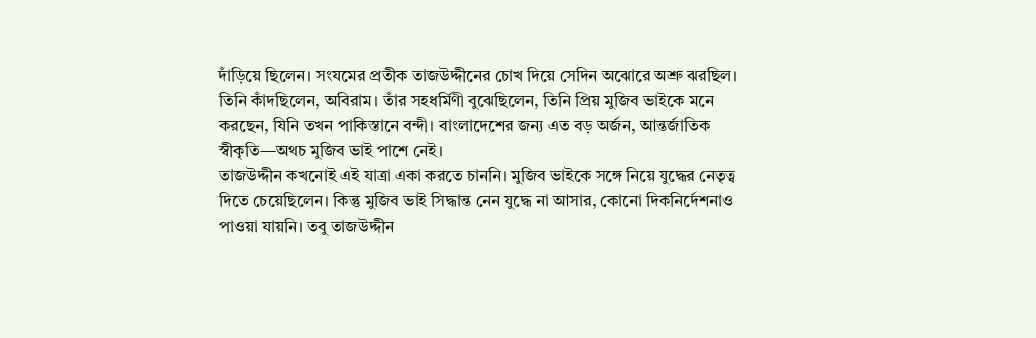দাঁড়িয়ে ছিলেন। সংযমের প্রতীক তাজউদ্দীনের চোখ দিয়ে সেদিন অঝোরে অশ্রু ঝরছিল। তিনি কাঁদছিলেন, অবিরাম। তাঁর সহধর্মিণী বুঝেছিলেন, তিনি প্রিয় মুজিব ভাইকে মনে করছেন, যিনি তখন পাকিস্তানে বন্দী। বাংলাদেশের জন্য এত বড় অর্জন, আন্তর্জাতিক স্বীকৃতি—অথচ মুজিব ভাই পাশে নেই।
তাজউদ্দীন কখনোই এই যাত্রা একা করতে চাননি। মুজিব ভাইকে সঙ্গে নিয়ে যুদ্ধের নেতৃত্ব দিতে চেয়েছিলেন। কিন্তু মুজিব ভাই সিদ্ধান্ত নেন যুদ্ধে না আসার, কোনো দিকনির্দেশনাও পাওয়া যায়নি। তবু তাজউদ্দীন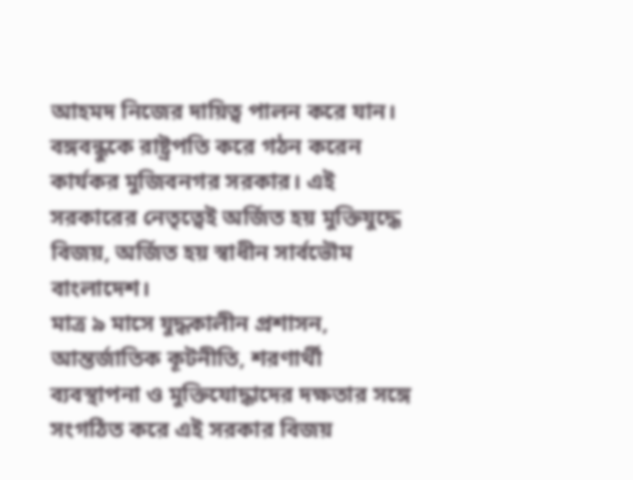আহমদ নিজের দায়িত্ব পালন করে যান। বঙ্গবন্ধুকে রাষ্ট্রপতি করে গঠন করেন কার্যকর মুজিবনগর সরকার। এই সরকারের নেতৃত্বেই অর্জিত হয় মুক্তিযুদ্ধে বিজয়, অর্জিত হয় স্বাধীন সার্বভৌম বাংলাদেশ।
মাত্র ৯ মাসে যুদ্ধকালীন প্রশাসন, আন্তর্জাতিক কূটনীতি, শরণার্থী ব্যবস্থাপনা ও মুক্তিযোদ্ধাদের দক্ষতার সঙ্গে সংগঠিত করে এই সরকার বিজয়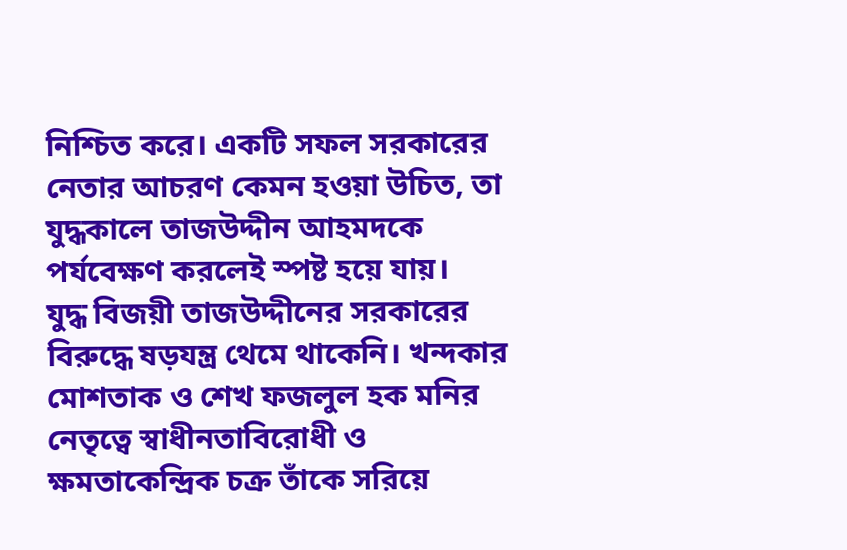নিশ্চিত করে। একটি সফল সরকারের নেতার আচরণ কেমন হওয়া উচিত, তা যুদ্ধকালে তাজউদ্দীন আহমদকে পর্যবেক্ষণ করলেই স্পষ্ট হয়ে যায়।
যুদ্ধ বিজয়ী তাজউদ্দীনের সরকারের বিরুদ্ধে ষড়যন্ত্র থেমে থাকেনি। খন্দকার মোশতাক ও শেখ ফজলুল হক মনির নেতৃত্বে স্বাধীনতাবিরোধী ও ক্ষমতাকেন্দ্রিক চক্র তাঁকে সরিয়ে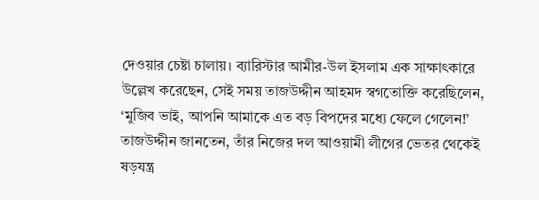দেওয়ার চেষ্টা চালায়। ব্যারিস্টার আমীর-উল ইসলাম এক সাক্ষাৎকারে উল্লেখ করেছেন, সেই সময় তাজউদ্দীন আহমদ স্বগতোক্তি করেছিলেন, ‘মুজিব ভাই, আপনি আমাকে এত বড় বিপদের মধ্যে ফেলে গেলেন!’
তাজউদ্দীন জানতেন, তাঁর নিজের দল আওয়ামী লীগের ভেতর থেকেই ষড়যন্ত্র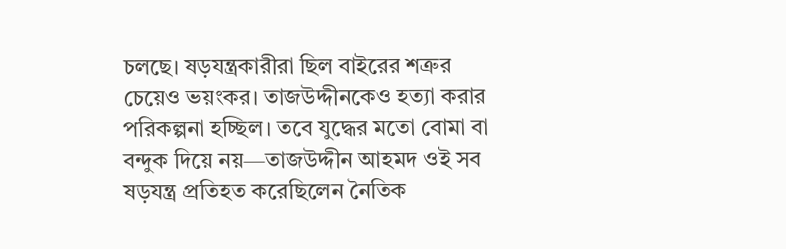চলছে। ষড়যন্ত্রকারীরা ছিল বাইরের শত্রুর চেয়েও ভয়ংকর। তাজউদ্দীনকেও হত্যা করার পরিকল্পনা হচ্ছিল। তবে যুদ্ধের মতো বোমা বা বন্দুক দিয়ে নয়—তাজউদ্দীন আহমদ ওই সব ষড়যন্ত্র প্রতিহত করেছিলেন নৈতিক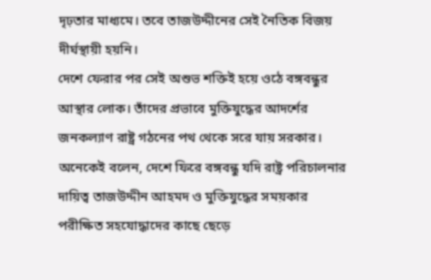দৃঢ়তার মাধ্যমে। তবে তাজউদ্দীনের সেই নৈতিক বিজয় দীর্ঘস্থায়ী হয়নি।
দেশে ফেরার পর সেই অশুভ শক্তিই হয়ে ওঠে বঙ্গবন্ধুর আস্থার লোক। তাঁদের প্রভাবে মুক্তিযুদ্ধের আদর্শের জনকল্যাণ রাষ্ট্র গঠনের পথ থেকে সরে যায় সরকার। অনেকেই বলেন, দেশে ফিরে বঙ্গবন্ধু যদি রাষ্ট্র পরিচালনার দায়িত্ব তাজউদ্দীন আহমদ ও মুক্তিযুদ্ধের সময়কার পরীক্ষিত সহযোদ্ধাদের কাছে ছেড়ে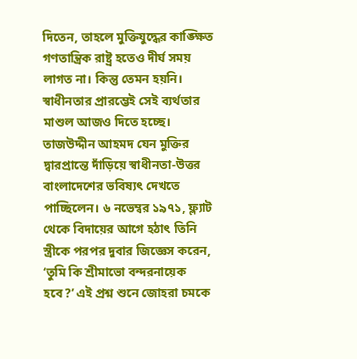দিতেন, তাহলে মুক্তিযুদ্ধের কাঙ্ক্ষিত গণতান্ত্রিক রাষ্ট্র হতেও দীর্ঘ সময় লাগত না। কিন্তু তেমন হয়নি। স্বাধীনতার প্রারম্ভেই সেই ব্যর্থতার মাশুল আজও দিতে হচ্ছে।
তাজউদ্দীন আহমদ যেন মুক্তির দ্বারপ্রান্তে দাঁড়িয়ে স্বাধীনতা-উত্তর বাংলাদেশের ভবিষ্যৎ দেখতে পাচ্ছিলেন। ৬ নভেম্বর ১৯৭১, ফ্ল্যাট থেকে বিদায়ের আগে হঠাৎ তিনি স্ত্রীকে পরপর দুবার জিজ্ঞেস করেন, ‘তুমি কি শ্রীমাভো বন্দরনায়েক হবে?’ এই প্রশ্ন শুনে জোহরা চমকে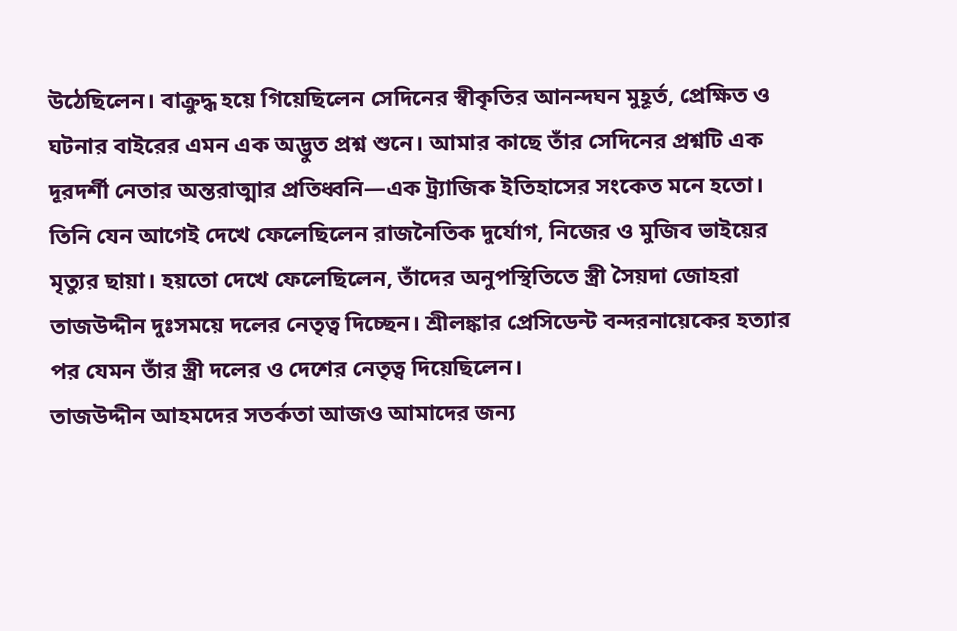উঠেছিলেন। বাক্রুদ্ধ হয়ে গিয়েছিলেন সেদিনের স্বীকৃতির আনন্দঘন মুহূর্ত, প্রেক্ষিত ও ঘটনার বাইরের এমন এক অদ্ভুত প্রশ্ন শুনে। আমার কাছে তাঁর সেদিনের প্রশ্নটি এক দূরদর্শী নেতার অন্তরাত্মার প্রতিধ্বনি—এক ট্র্যাজিক ইতিহাসের সংকেত মনে হতো।
তিনি যেন আগেই দেখে ফেলেছিলেন রাজনৈতিক দুর্যোগ, নিজের ও মুজিব ভাইয়ের মৃত্যুর ছায়া। হয়তো দেখে ফেলেছিলেন, তাঁদের অনুপস্থিতিতে স্ত্রী সৈয়দা জোহরা তাজউদ্দীন দুঃসময়ে দলের নেতৃত্ব দিচ্ছেন। শ্রীলঙ্কার প্রেসিডেন্ট বন্দরনায়েকের হত্যার পর যেমন তাঁর স্ত্রী দলের ও দেশের নেতৃত্ব দিয়েছিলেন।
তাজউদ্দীন আহমদের সতর্কতা আজও আমাদের জন্য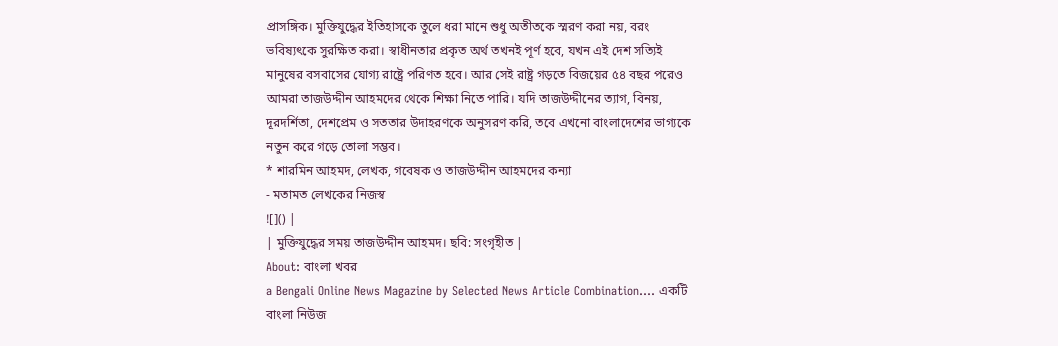প্রাসঙ্গিক। মুক্তিযুদ্ধের ইতিহাসকে তুলে ধরা মানে শুধু অতীতকে স্মরণ করা নয়, বরং ভবিষ্যৎকে সুরক্ষিত করা। স্বাধীনতার প্রকৃত অর্থ তখনই পূর্ণ হবে, যখন এই দেশ সত্যিই মানুষের বসবাসের যোগ্য রাষ্ট্রে পরিণত হবে। আর সেই রাষ্ট্র গড়তে বিজয়ের ৫৪ বছর পরেও আমরা তাজউদ্দীন আহমদের থেকে শিক্ষা নিতে পারি। যদি তাজউদ্দীনের ত্যাগ, বিনয়, দূরদর্শিতা, দেশপ্রেম ও সততার উদাহরণকে অনুসরণ করি, তবে এখনো বাংলাদেশের ভাগ্যকে নতুন করে গড়ে তোলা সম্ভব।
* শারমিন আহমদ, লেখক, গবেষক ও তাজউদ্দীন আহমদের কন্যা
- মতামত লেখকের নিজস্ব
![]() |
| মুক্তিযুদ্ধের সময় তাজউদ্দীন আহমদ। ছবি: সংগৃহীত |
About: বাংলা খবর
a Bengali Online News Magazine by Selected News Article Combination.... একটি বাংলা নিউজ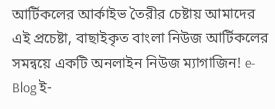আর্টিকলের আর্কাইভ তৈরীর চেষ্টায় আমাদের এই প্রচেষ্টা, বাছাইকৃত বাংলা নিউজ আর্টিকলের সমন্বয়ে একটি অনলাইন নিউজ ম্যাগাজিন! e-Blog ই-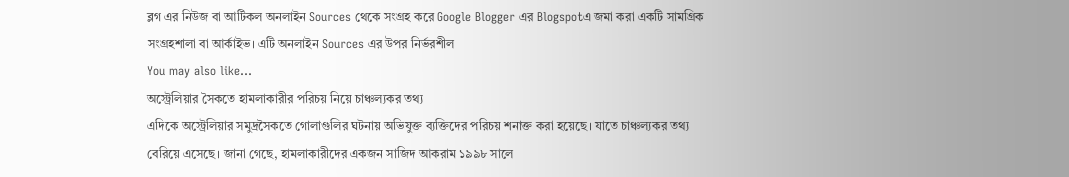ব্লগ এর নিউজ বা আর্টিকল অনলাইন Sources থেকে সংগ্রহ করে Google Blogger এর Blogspotএ জমা করা একটি সামগ্রিক সংগ্রহশালা বা আর্কাইভ। এটি অনলাইন Sources এর উপর নির্ভরশীল
You may also like...
অস্ট্রেলিয়ার সৈকতে হামলাকারীর পরিচয় নিয়ে চাঞ্চল্যকর তথ্য
এদিকে অস্ট্রেলিয়ার সমুদ্রসৈকতে গোলাগুলির ঘটনায় অভিযুক্ত ব্যক্তিদের পরিচয় শনাক্ত করা হয়েছে। যাতে চাঞ্চল্যকর তথ্য বেরিয়ে এসেছে। জানা গেছে, হামলাকারীদের একজন সাজিদ আকরাম ১৯৯৮ সালে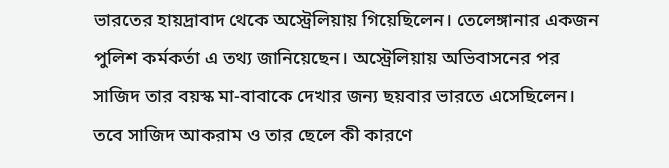ভারতের হায়দ্রাবাদ থেকে অস্ট্রেলিয়ায় গিয়েছিলেন। তেলেঙ্গানার একজন পুলিশ কর্মকর্তা এ তথ্য জানিয়েছেন। অস্ট্রেলিয়ায় অভিবাসনের পর সাজিদ তার বয়স্ক মা-বাবাকে দেখার জন্য ছয়বার ভারতে এসেছিলেন। তবে সাজিদ আকরাম ও তার ছেলে কী কারণে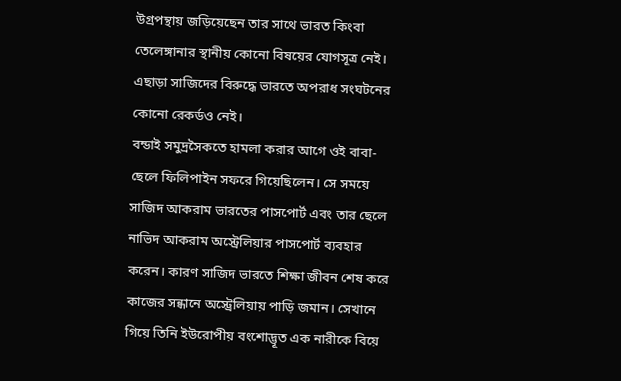উগ্রপন্থায় জড়িয়েছেন তার সাথে ভারত কিংবা তেলেঙ্গানার স্থানীয় কোনো বিষয়ের যোগসূত্র নেই। এছাড়া সাজিদের বিরুদ্ধে ভারতে অপরাধ সংঘটনের কোনো রেকর্ডও নেই।
বন্ডাই সমুদ্রসৈকতে হামলা করার আগে ওই বাবা-ছেলে ফিলিপাইন সফরে গিয়েছিলেন। সে সময়ে সাজিদ আকরাম ভারতের পাসপোর্ট এবং তার ছেলে নাভিদ আকরাম অস্ট্রেলিয়ার পাসপোর্ট ব্যবহার করেন। কারণ সাজিদ ভারতে শিক্ষা জীবন শেষ করে কাজের সন্ধানে অস্ট্রেলিয়ায় পাড়ি জমান। সেখানে গিয়ে তিনি ইউরোপীয় বংশোদ্ভূত এক নারীকে বিয়ে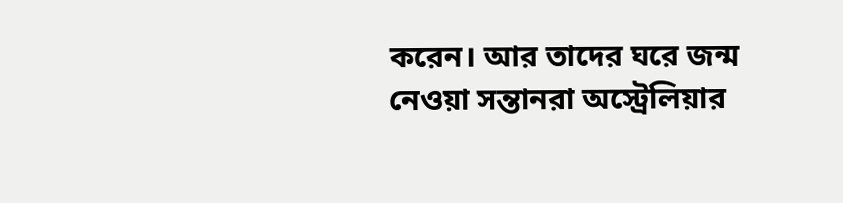করেন। আর তাদের ঘরে জন্ম নেওয়া সন্তানরা অস্ট্রেলিয়ার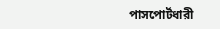পাসপোর্টধারী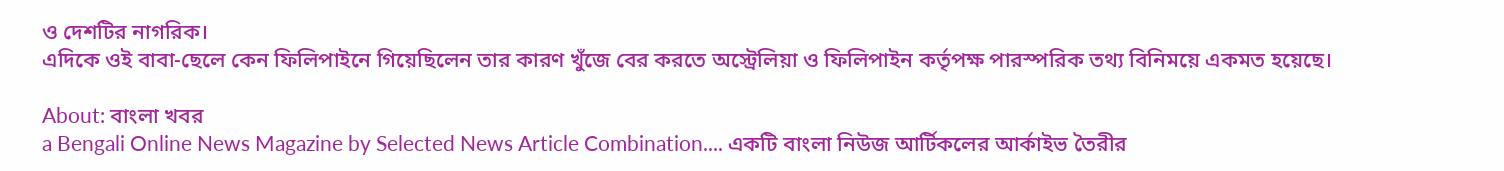ও দেশটির নাগরিক।
এদিকে ওই বাবা-ছেলে কেন ফিলিপাইনে গিয়েছিলেন তার কারণ খুঁজে বের করতে অস্ট্রেলিয়া ও ফিলিপাইন কর্তৃপক্ষ পারস্পরিক তথ্য বিনিময়ে একমত হয়েছে।

About: বাংলা খবর
a Bengali Online News Magazine by Selected News Article Combination.... একটি বাংলা নিউজ আর্টিকলের আর্কাইভ তৈরীর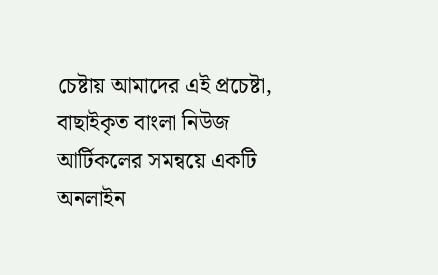চেষ্টায় আমাদের এই প্রচেষ্টা, বাছাইকৃত বাংলা নিউজ আর্টিকলের সমন্বয়ে একটি অনলাইন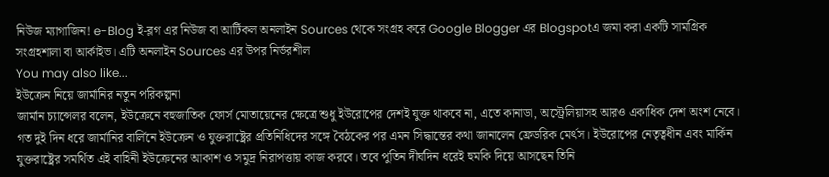নিউজ ম্যাগাজিন! e-Blog ই-ব্লগ এর নিউজ বা আর্টিকল অনলাইন Sources থেকে সংগ্রহ করে Google Blogger এর Blogspotএ জমা করা একটি সামগ্রিক সংগ্রহশালা বা আর্কাইভ। এটি অনলাইন Sources এর উপর নির্ভরশীল
You may also like...
ইউক্রেন নিয়ে জার্মানির নতুন পরিকল্পনা
জার্মান চ্যান্সেলর বলেন, ইউক্রেনে বহুজাতিক ফোর্স মোতায়েনের ক্ষেত্রে শুধু ইউরোপের দেশই যুক্ত থাকবে না, এতে কানাডা, অস্ট্রেলিয়াসহ আরও একাধিক দেশ অংশ নেবে।
গত দুই দিন ধরে জার্মানির বার্লিনে ইউক্রেন ও যুক্তরাষ্ট্রের প্রতিনিধিদের সঙ্গে বৈঠকের পর এমন সিদ্ধান্তের কথা জানালেন ফ্রেডরিক মের্ৎস। ইউরোপের নেতৃত্বধীন এবং মার্কিন যুক্তরাষ্ট্রের সমর্থিত এই বাহিনী ইউক্রেনের আকাশ ও সমুদ্র নিরাপত্তায় কাজ করবে। তবে পুতিন দীর্ঘদিন ধরেই হুমকি দিয়ে আসছেন তিনি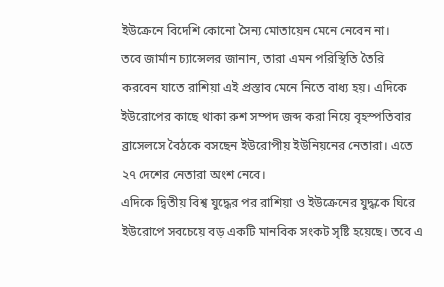ইউক্রেনে বিদেশি কোনো সৈন্য মোতায়েন মেনে নেবেন না।
তবে জার্মান চ্যান্সেলর জানান, তারা এমন পরিস্থিতি তৈরি করবেন যাতে রাশিয়া এই প্রস্তাব মেনে নিতে বাধ্য হয়। এদিকে ইউরোপের কাছে থাকা রুশ সম্পদ জব্দ করা নিয়ে বৃহস্পতিবার ব্রাসেলসে বৈঠকে বসছেন ইউরোপীয় ইউনিয়নের নেতারা। এতে ২৭ দেশের নেতারা অংশ নেবে।
এদিকে দ্বিতীয় বিশ্ব যুদ্ধের পর রাশিয়া ও ইউক্রেনের যুদ্ধকে ঘিরে ইউরোপে সবচেয়ে বড় একটি মানবিক সংকট সৃষ্টি হয়েছে। তবে এ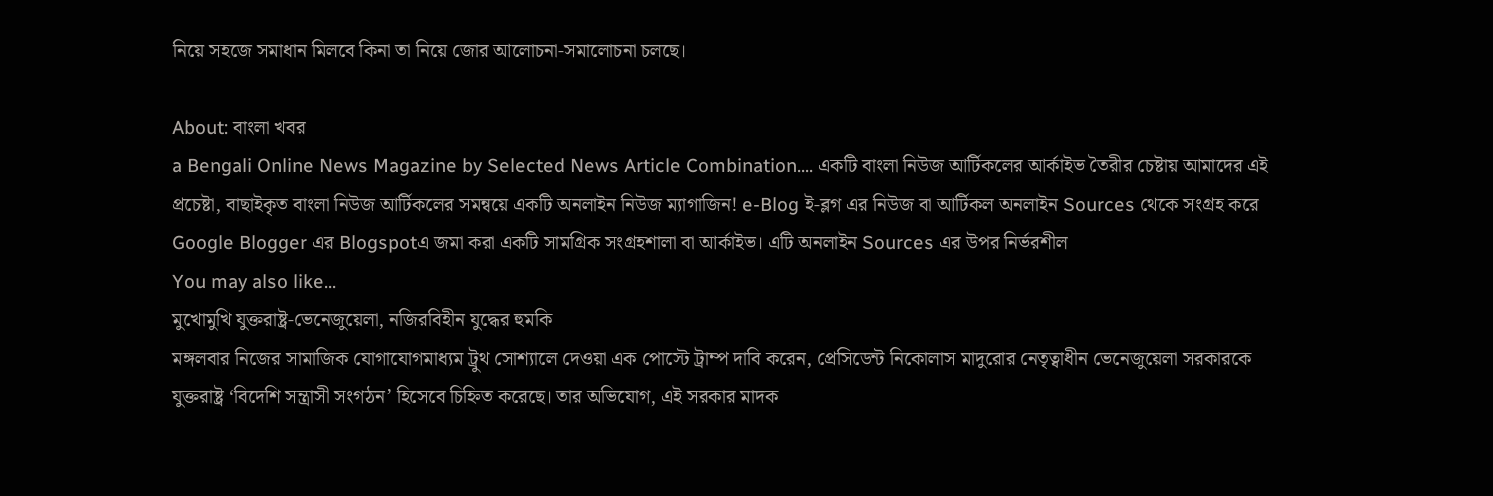নিয়ে সহজে সমাধান মিলবে কিনা তা নিয়ে জোর আলোচনা-সমালোচনা চলছে।

About: বাংলা খবর
a Bengali Online News Magazine by Selected News Article Combination.... একটি বাংলা নিউজ আর্টিকলের আর্কাইভ তৈরীর চেষ্টায় আমাদের এই প্রচেষ্টা, বাছাইকৃত বাংলা নিউজ আর্টিকলের সমন্বয়ে একটি অনলাইন নিউজ ম্যাগাজিন! e-Blog ই-ব্লগ এর নিউজ বা আর্টিকল অনলাইন Sources থেকে সংগ্রহ করে Google Blogger এর Blogspotএ জমা করা একটি সামগ্রিক সংগ্রহশালা বা আর্কাইভ। এটি অনলাইন Sources এর উপর নির্ভরশীল
You may also like...
মুখোমুখি যুক্তরাষ্ট্র-ভেনেজুয়েলা, নজিরবিহীন যুদ্ধের হুমকি
মঙ্গলবার নিজের সামাজিক যোগাযোগমাধ্যম ট্রুথ সোশ্যালে দেওয়া এক পোস্টে ট্রাম্প দাবি করেন, প্রেসিডেন্ট নিকোলাস মাদুরোর নেতৃত্বাধীন ভেনেজুয়েলা সরকারকে যুক্তরাষ্ট্র ‘বিদেশি সন্ত্রাসী সংগঠন’ হিসেবে চিহ্নিত করেছে। তার অভিযোগ, এই সরকার মাদক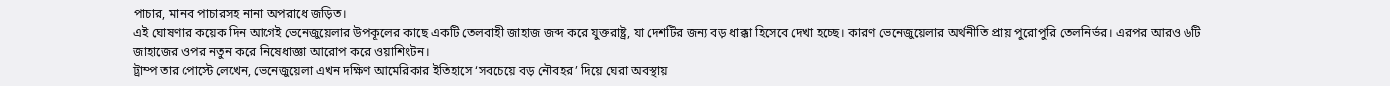পাচার, মানব পাচারসহ নানা অপরাধে জড়িত।
এই ঘোষণার কয়েক দিন আগেই ভেনেজুয়েলার উপকূলের কাছে একটি তেলবাহী জাহাজ জব্দ করে যুক্তরাষ্ট্র, যা দেশটির জন্য বড় ধাক্কা হিসেবে দেখা হচ্ছে। কারণ ভেনেজুয়েলার অর্থনীতি প্রায় পুরোপুরি তেলনির্ভর। এরপর আরও ৬টি জাহাজের ওপর নতুন করে নিষেধাজ্ঞা আরোপ করে ওয়াশিংটন।
ট্রাম্প তার পোস্টে লেখেন, ভেনেজুয়েলা এখন দক্ষিণ আমেরিকার ইতিহাসে ‘সবচেয়ে বড় নৌবহর’ দিয়ে ঘেরা অবস্থায়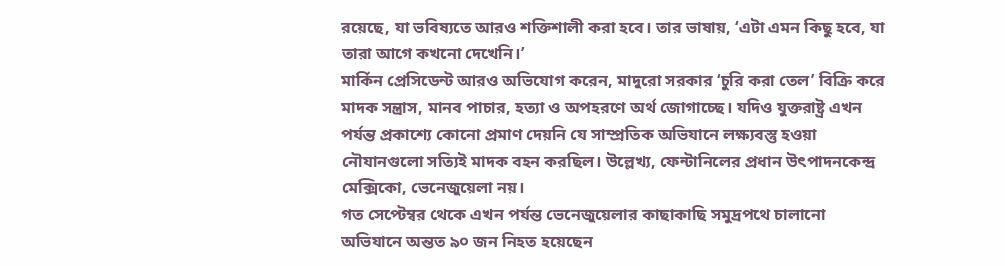রয়েছে, যা ভবিষ্যতে আরও শক্তিশালী করা হবে। তার ভাষায়, ‘এটা এমন কিছু হবে, যা তারা আগে কখনো দেখেনি।’
মার্কিন প্রেসিডেন্ট আরও অভিযোগ করেন, মাদুরো সরকার ‘চুরি করা তেল’ বিক্রি করে মাদক সন্ত্রাস, মানব পাচার, হত্যা ও অপহরণে অর্থ জোগাচ্ছে। যদিও যুক্তরাষ্ট্র এখন পর্যন্ত প্রকাশ্যে কোনো প্রমাণ দেয়নি যে সাম্প্রতিক অভিযানে লক্ষ্যবস্তু হওয়া নৌযানগুলো সত্যিই মাদক বহন করছিল। উল্লেখ্য, ফেন্টানিলের প্রধান উৎপাদনকেন্দ্র মেক্সিকো, ভেনেজুয়েলা নয়।
গত সেপ্টেম্বর থেকে এখন পর্যন্ত ভেনেজুয়েলার কাছাকাছি সমুদ্রপথে চালানো অভিযানে অন্তত ৯০ জন নিহত হয়েছেন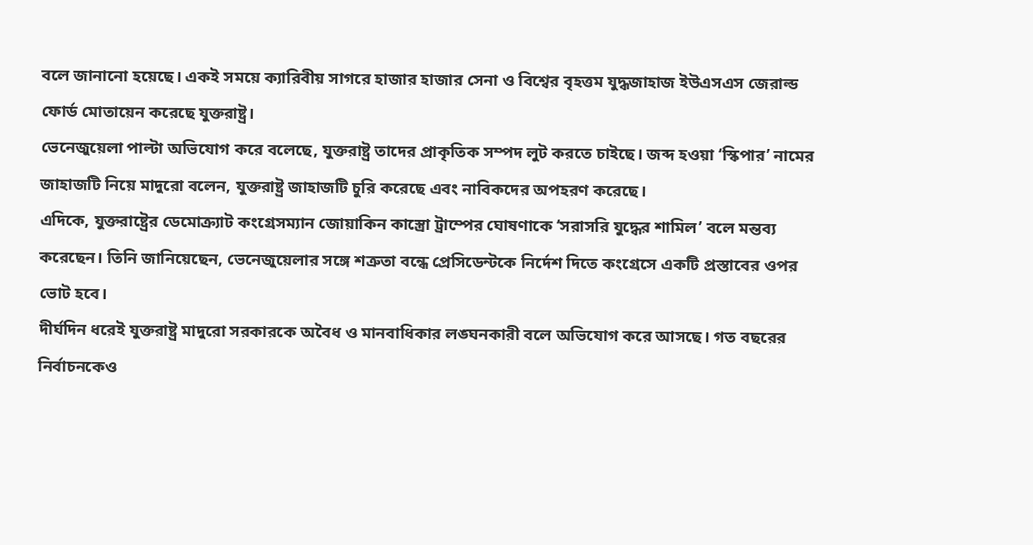বলে জানানো হয়েছে। একই সময়ে ক্যারিবীয় সাগরে হাজার হাজার সেনা ও বিশ্বের বৃহত্তম যুদ্ধজাহাজ ইউএসএস জেরাল্ড ফোর্ড মোতায়েন করেছে যুক্তরাষ্ট্র।
ভেনেজুয়েলা পাল্টা অভিযোগ করে বলেছে, যুক্তরাষ্ট্র তাদের প্রাকৃতিক সম্পদ লুট করতে চাইছে। জব্দ হওয়া ‘স্কিপার’ নামের জাহাজটি নিয়ে মাদুরো বলেন, যুক্তরাষ্ট্র জাহাজটি চুরি করেছে এবং নাবিকদের অপহরণ করেছে।
এদিকে, যুক্তরাষ্ট্রের ডেমোক্র্যাট কংগ্রেসম্যান জোয়াকিন কাস্ত্রো ট্রাম্পের ঘোষণাকে ‘সরাসরি যুদ্ধের শামিল’ বলে মন্তব্য করেছেন। তিনি জানিয়েছেন, ভেনেজুয়েলার সঙ্গে শত্রুতা বন্ধে প্রেসিডেন্টকে নির্দেশ দিতে কংগ্রেসে একটি প্রস্তাবের ওপর ভোট হবে।
দীর্ঘদিন ধরেই যুক্তরাষ্ট্র মাদুরো সরকারকে অবৈধ ও মানবাধিকার লঙ্ঘনকারী বলে অভিযোগ করে আসছে। গত বছরের নির্বাচনকেও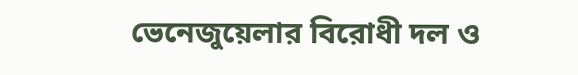ভেনেজুয়েলার বিরোধী দল ও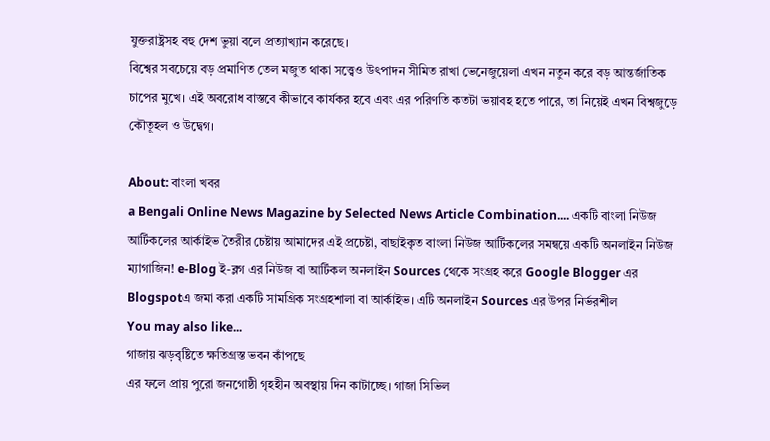যুক্তরাষ্ট্রসহ বহু দেশ ভুয়া বলে প্রত্যাখ্যান করেছে।
বিশ্বের সবচেয়ে বড় প্রমাণিত তেল মজুত থাকা সত্ত্বেও উৎপাদন সীমিত রাখা ভেনেজুয়েলা এখন নতুন করে বড় আন্তর্জাতিক চাপের মুখে। এই অবরোধ বাস্তবে কীভাবে কার্যকর হবে এবং এর পরিণতি কতটা ভয়াবহ হতে পারে, তা নিয়েই এখন বিশ্বজুড়ে কৌতূহল ও উদ্বেগ।

About: বাংলা খবর
a Bengali Online News Magazine by Selected News Article Combination.... একটি বাংলা নিউজ আর্টিকলের আর্কাইভ তৈরীর চেষ্টায় আমাদের এই প্রচেষ্টা, বাছাইকৃত বাংলা নিউজ আর্টিকলের সমন্বয়ে একটি অনলাইন নিউজ ম্যাগাজিন! e-Blog ই-ব্লগ এর নিউজ বা আর্টিকল অনলাইন Sources থেকে সংগ্রহ করে Google Blogger এর Blogspotএ জমা করা একটি সামগ্রিক সংগ্রহশালা বা আর্কাইভ। এটি অনলাইন Sources এর উপর নির্ভরশীল
You may also like...
গাজায় ঝড়বৃষ্টিতে ক্ষতিগ্রস্ত ভবন কাঁপছে
এর ফলে প্রায় পুরো জনগোষ্ঠী গৃহহীন অবস্থায় দিন কাটাচ্ছে। গাজা সিভিল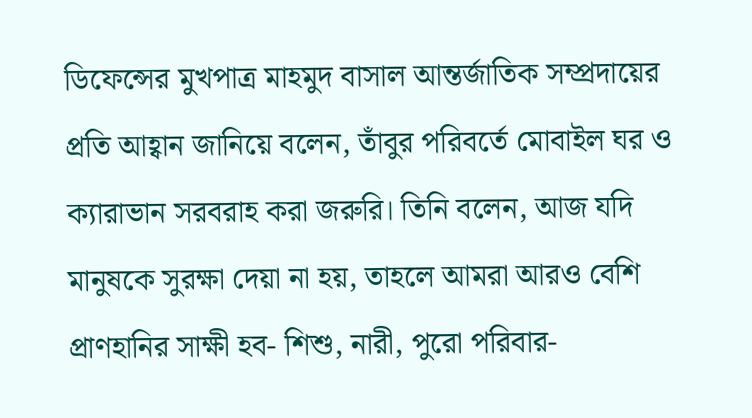ডিফেন্সের মুখপাত্র মাহমুদ বাসাল আন্তর্জাতিক সম্প্রদায়ের প্রতি আহ্বান জানিয়ে বলেন, তাঁবুর পরিবর্তে মোবাইল ঘর ও ক্যারাভান সরবরাহ করা জরুরি। তিনি বলেন, আজ যদি মানুষকে সুরক্ষা দেয়া না হয়, তাহলে আমরা আরও বেশি প্রাণহানির সাক্ষী হব- শিশু, নারী, পুরো পরিবার-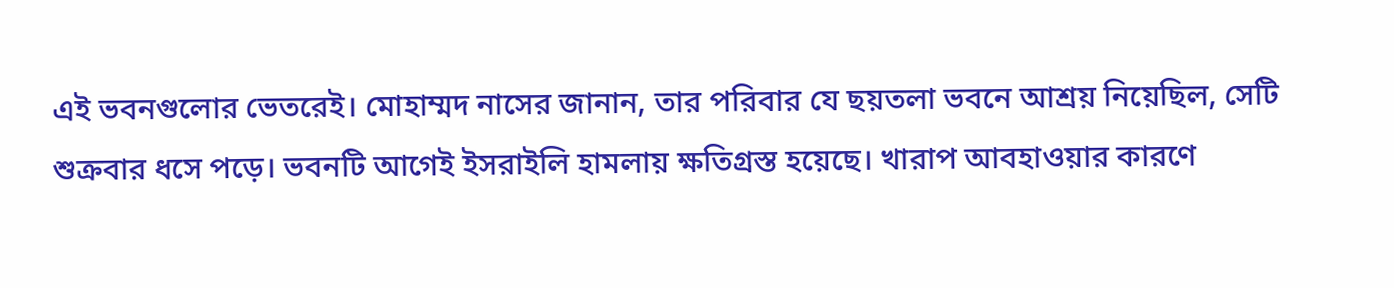এই ভবনগুলোর ভেতরেই। মোহাম্মদ নাসের জানান, তার পরিবার যে ছয়তলা ভবনে আশ্রয় নিয়েছিল, সেটি শুক্রবার ধসে পড়ে। ভবনটি আগেই ইসরাইলি হামলায় ক্ষতিগ্রস্ত হয়েছে। খারাপ আবহাওয়ার কারণে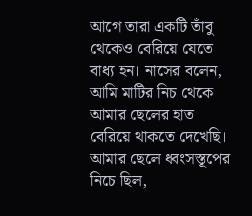আগে তারা একটি তাঁবু থেকেও বেরিয়ে যেতে বাধ্য হন। নাসের বলেন, আমি মাটির নিচ থেকে আমার ছেলের হাত বেরিয়ে থাকতে দেখেছি। আমার ছেলে ধ্বংসস্তূপের নিচে ছিল,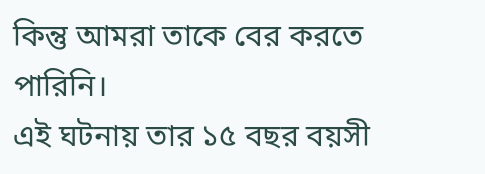কিন্তু আমরা তাকে বের করতে পারিনি।
এই ঘটনায় তার ১৫ বছর বয়সী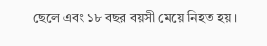ছেলে এবং ১৮ বছর বয়সী মেয়ে নিহত হয়।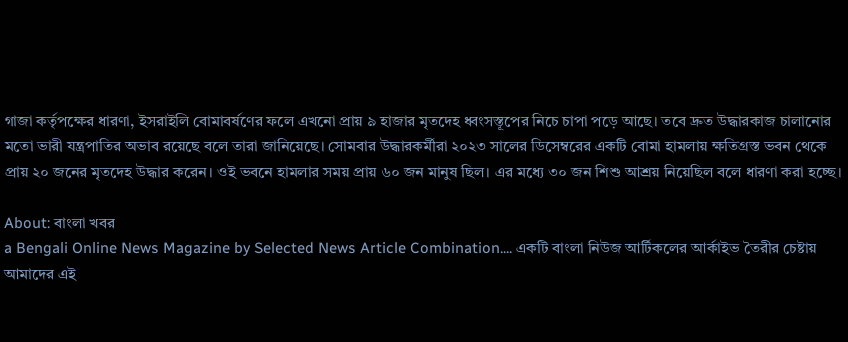গাজা কর্তৃপক্ষের ধারণা, ইসরাইলি বোমাবর্ষণের ফলে এখনো প্রায় ৯ হাজার মৃতদেহ ধ্বংসস্তূপের নিচে চাপা পড়ে আছে। তবে দ্রুত উদ্ধারকাজ চালানোর মতো ভারী যন্ত্রপাতির অভাব রয়েছে বলে তারা জানিয়েছে। সোমবার উদ্ধারকর্মীরা ২০২৩ সালের ডিসেম্বরের একটি বোমা হামলায় ক্ষতিগ্রস্ত ভবন থেকে প্রায় ২০ জনের মৃতদেহ উদ্ধার করেন। ওই ভবনে হামলার সময় প্রায় ৬০ জন মানুষ ছিল। এর মধ্যে ৩০ জন শিশু আশ্রয় নিয়েছিল বলে ধারণা করা হচ্ছে।

About: বাংলা খবর
a Bengali Online News Magazine by Selected News Article Combination.... একটি বাংলা নিউজ আর্টিকলের আর্কাইভ তৈরীর চেষ্টায় আমাদের এই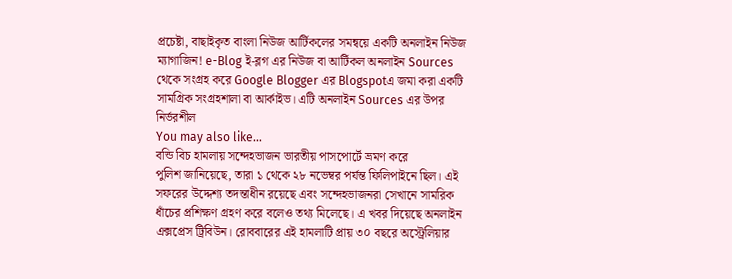প্রচেষ্টা, বাছাইকৃত বাংলা নিউজ আর্টিকলের সমন্বয়ে একটি অনলাইন নিউজ ম্যাগাজিন! e-Blog ই-ব্লগ এর নিউজ বা আর্টিকল অনলাইন Sources থেকে সংগ্রহ করে Google Blogger এর Blogspotএ জমা করা একটি সামগ্রিক সংগ্রহশালা বা আর্কাইভ। এটি অনলাইন Sources এর উপর নির্ভরশীল
You may also like...
বন্ডি বিচ হামলায় সন্দেহভাজন ভারতীয় পাসপোর্টে ভ্রমণ করে
পুলিশ জানিয়েছে, তারা ১ থেকে ২৮ নভেম্বর পর্যন্ত ফিলিপাইনে ছিল। এই সফরের উদ্দেশ্য তদন্তাধীন রয়েছে এবং সন্দেহভাজনরা সেখানে সামরিক ধাঁচের প্রশিক্ষণ গ্রহণ করে বলেও তথ্য মিলেছে। এ খবর দিয়েছে অনলাইন এক্সপ্রেস ট্রিবিউন। রোববারের এই হামলাটি প্রায় ৩০ বছরে অস্ট্রেলিয়ার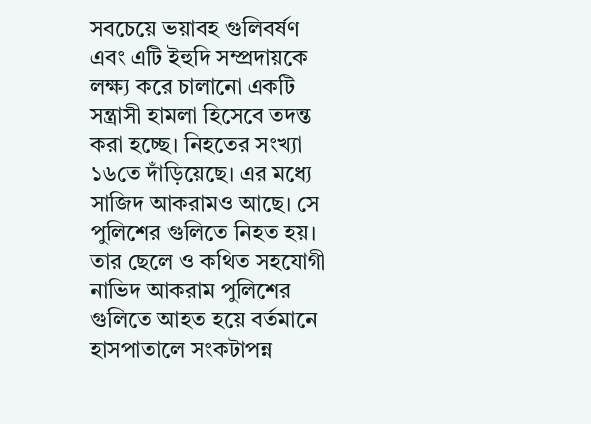সবচেয়ে ভয়াবহ গুলিবর্ষণ এবং এটি ইহুদি সম্প্রদায়কে লক্ষ্য করে চালানো একটি সন্ত্রাসী হামলা হিসেবে তদন্ত করা হচ্ছে। নিহতের সংখ্যা ১৬তে দাঁড়িয়েছে। এর মধ্যে সাজিদ আকরামও আছে। সে পুলিশের গুলিতে নিহত হয়। তার ছেলে ও কথিত সহযোগী নাভিদ আকরাম পুলিশের গুলিতে আহত হয়ে বর্তমানে হাসপাতালে সংকটাপন্ন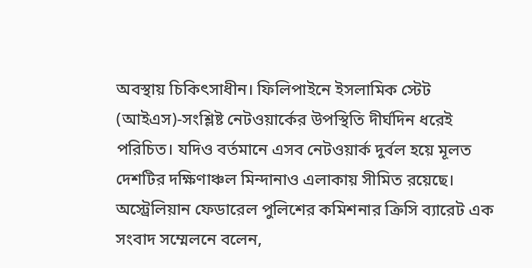অবস্থায় চিকিৎসাধীন। ফিলিপাইনে ইসলামিক স্টেট (আইএস)-সংশ্লিষ্ট নেটওয়ার্কের উপস্থিতি দীর্ঘদিন ধরেই পরিচিত। যদিও বর্তমানে এসব নেটওয়ার্ক দুর্বল হয়ে মূলত দেশটির দক্ষিণাঞ্চল মিন্দানাও এলাকায় সীমিত রয়েছে।
অস্ট্রেলিয়ান ফেডারেল পুলিশের কমিশনার ক্রিসি ব্যারেট এক সংবাদ সম্মেলনে বলেন,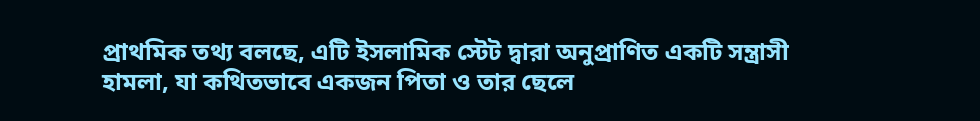প্রাথমিক তথ্য বলছে, এটি ইসলামিক স্টেট দ্বারা অনুপ্রাণিত একটি সন্ত্রাসী হামলা, যা কথিতভাবে একজন পিতা ও তার ছেলে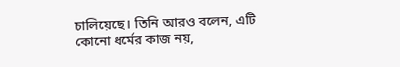চালিয়েছে। তিনি আরও বলেন, এটি কোনো ধর্মের কাজ নয়,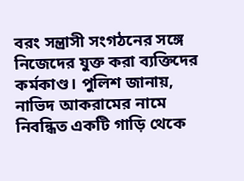বরং সন্ত্রাসী সংগঠনের সঙ্গে নিজেদের যুক্ত করা ব্যক্তিদের কর্মকাণ্ড। পুলিশ জানায়, নাভিদ আকরামের নামে নিবন্ধিত একটি গাড়ি থেকে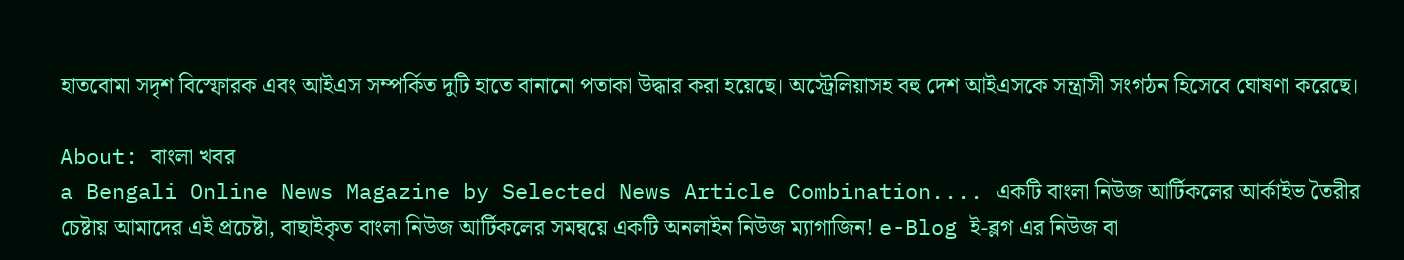হাতবোমা সদৃশ বিস্ফোরক এবং আইএস সম্পর্কিত দুটি হাতে বানানো পতাকা উদ্ধার করা হয়েছে। অস্ট্রেলিয়াসহ বহু দেশ আইএসকে সন্ত্রাসী সংগঠন হিসেবে ঘোষণা করেছে।

About: বাংলা খবর
a Bengali Online News Magazine by Selected News Article Combination.... একটি বাংলা নিউজ আর্টিকলের আর্কাইভ তৈরীর চেষ্টায় আমাদের এই প্রচেষ্টা, বাছাইকৃত বাংলা নিউজ আর্টিকলের সমন্বয়ে একটি অনলাইন নিউজ ম্যাগাজিন! e-Blog ই-ব্লগ এর নিউজ বা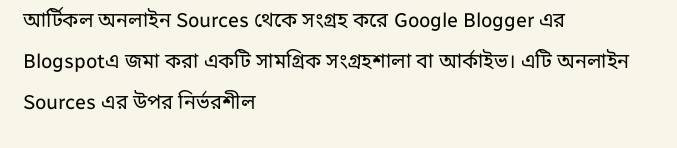আর্টিকল অনলাইন Sources থেকে সংগ্রহ করে Google Blogger এর Blogspotএ জমা করা একটি সামগ্রিক সংগ্রহশালা বা আর্কাইভ। এটি অনলাইন Sources এর উপর নির্ভরশীল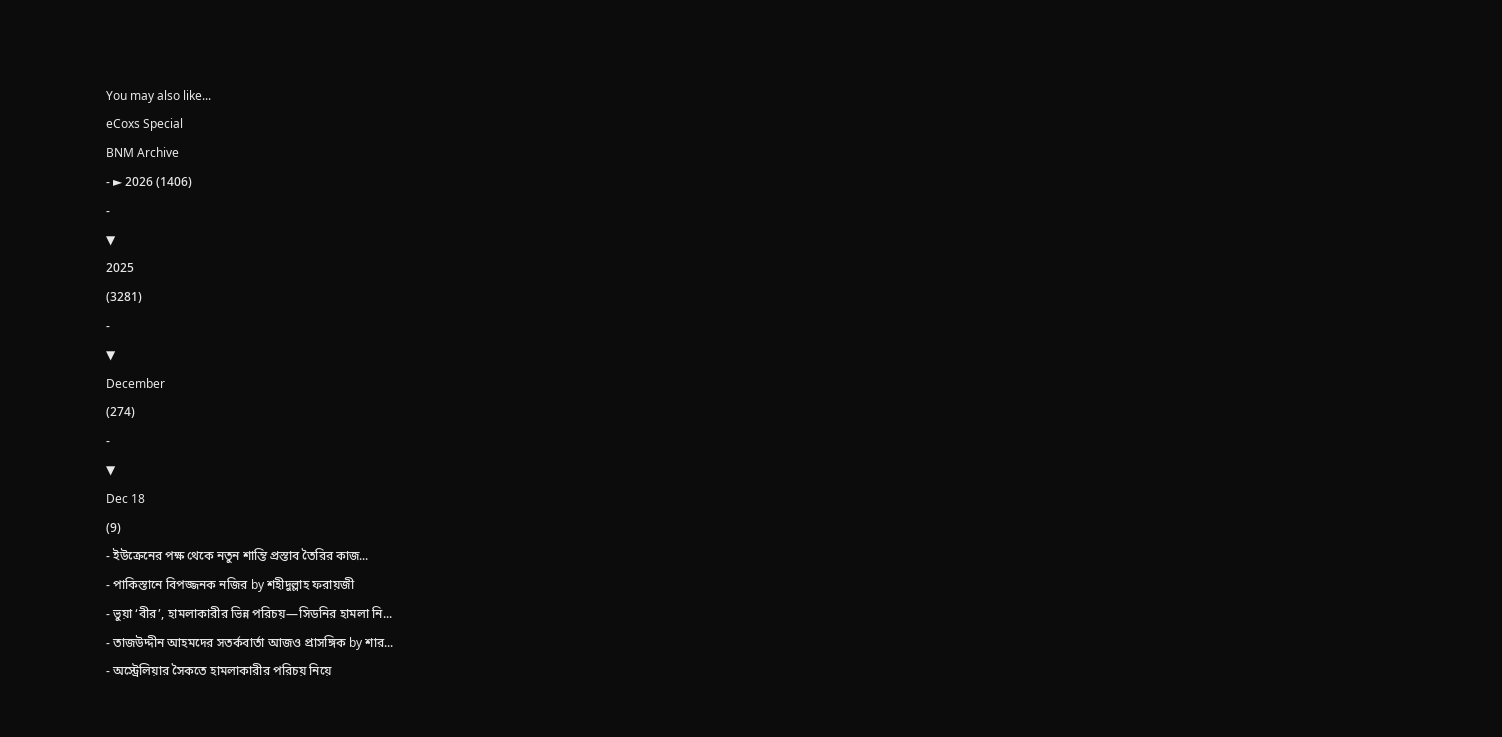You may also like...
eCoxs Special
BNM Archive
- ► 2026 (1406)
-
▼
2025
(3281)
-
▼
December
(274)
-
▼
Dec 18
(9)
- ইউক্রেনের পক্ষ থেকে নতুন শান্তি প্রস্তাব তৈরির কাজ...
- পাকিস্তানে বিপজ্জনক নজির by শহীদুল্লাহ ফরায়জী
- ভুয়া ‘বীর’, হামলাকারীর ভিন্ন পরিচয়—সিডনির হামলা নি...
- তাজউদ্দীন আহমদের সতর্কবার্তা আজও প্রাসঙ্গিক by শার...
- অস্ট্রেলিয়ার সৈকতে হামলাকারীর পরিচয় নিয়ে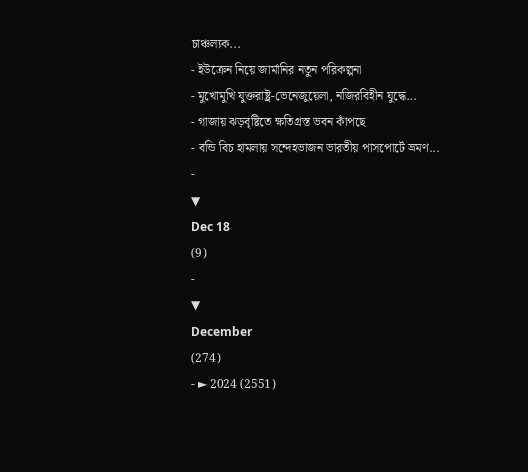চাঞ্চল্যক...
- ইউক্রেন নিয়ে জার্মানির নতুন পরিকল্পনা
- মুখোমুখি যুক্তরাষ্ট্র-ভেনেজুয়েলা, নজিরবিহীন যুদ্ধে...
- গাজায় ঝড়বৃষ্টিতে ক্ষতিগ্রস্ত ভবন কাঁপছে
- বন্ডি বিচ হামলায় সন্দেহভাজন ভারতীয় পাসপোর্টে ভ্রমণ...
-
▼
Dec 18
(9)
-
▼
December
(274)
- ► 2024 (2551)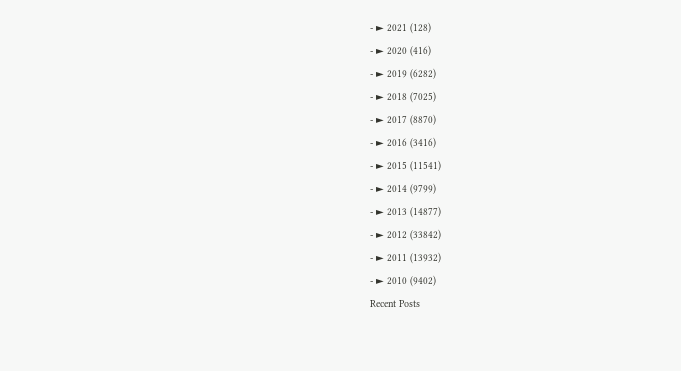- ► 2021 (128)
- ► 2020 (416)
- ► 2019 (6282)
- ► 2018 (7025)
- ► 2017 (8870)
- ► 2016 (3416)
- ► 2015 (11541)
- ► 2014 (9799)
- ► 2013 (14877)
- ► 2012 (33842)
- ► 2011 (13932)
- ► 2010 (9402)
Recent Posts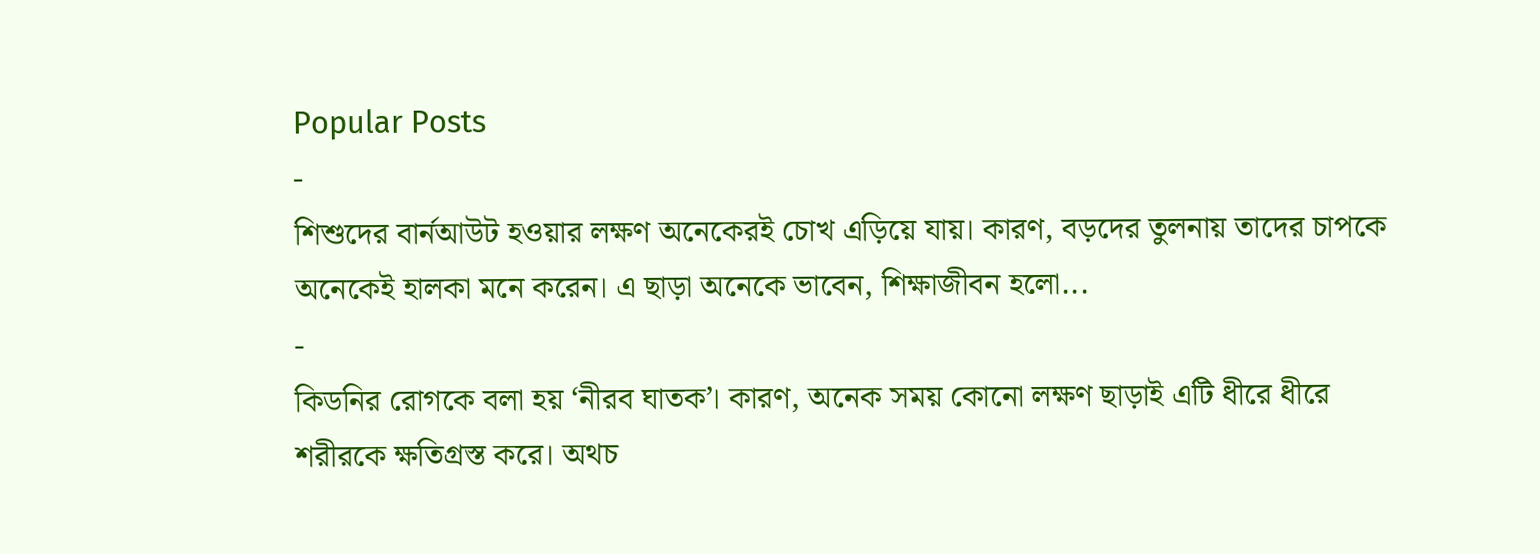Popular Posts
-
শিশুদের বার্নআউট হওয়ার লক্ষণ অনেকেরই চোখ এড়িয়ে যায়। কারণ, বড়দের তুলনায় তাদের চাপকে অনেকেই হালকা মনে করেন। এ ছাড়া অনেকে ভাবেন, শিক্ষাজীবন হলো...
-
কিডনির রোগকে বলা হয় ‘নীরব ঘাতক’। কারণ, অনেক সময় কোনো লক্ষণ ছাড়াই এটি ধীরে ধীরে শরীরকে ক্ষতিগ্রস্ত করে। অথচ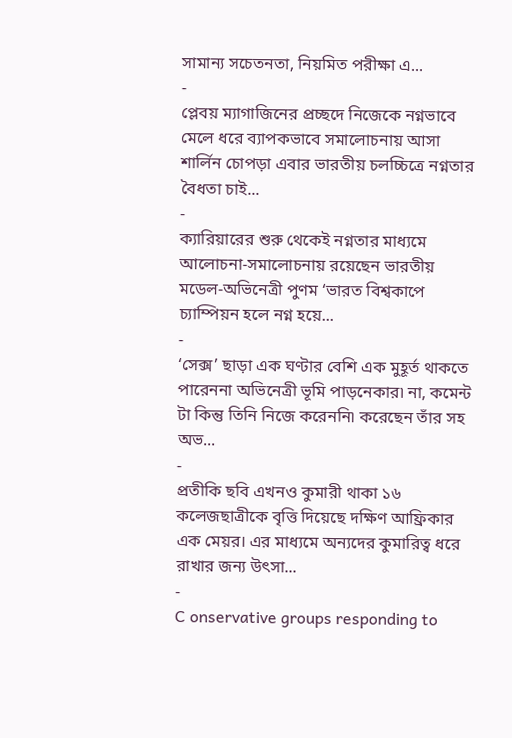সামান্য সচেতনতা, নিয়মিত পরীক্ষা এ...
-
প্লেবয় ম্যাগাজিনের প্রচ্ছদে নিজেকে নগ্নভাবে মেলে ধরে ব্যাপকভাবে সমালোচনায় আসা শার্লিন চোপড়া এবার ভারতীয় চলচ্চিত্রে নগ্নতার বৈধতা চাই...
-
ক্যারিয়ারের শুরু থেকেই নগ্নতার মাধ্যমে আলোচনা-সমালোচনায় রয়েছেন ভারতীয় মডেল-অভিনেত্রী পুণম ‘ভারত বিশ্বকাপে চ্যাম্পিয়ন হলে নগ্ন হয়ে...
-
‘সেক্স’ ছাড়া এক ঘণ্টার বেশি এক মুহূর্ত থাকতে পারেননা অভিনেত্রী ভূমি পাড়নেকার৷ না, কমেন্ট টা কিন্তু তিনি নিজে করেননি৷ করেছেন তাঁর সহ অভ...
-
প্রতীকি ছবি এখনও কুমারী থাকা ১৬ কলেজছাত্রীকে বৃত্তি দিয়েছে দক্ষিণ আফ্রিকার এক মেয়র। এর মাধ্যমে অন্যদের কুমারিত্ব ধরে রাখার জন্য উৎসা...
-
C onservative groups responding to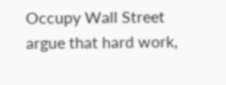Occupy Wall Street argue that hard work,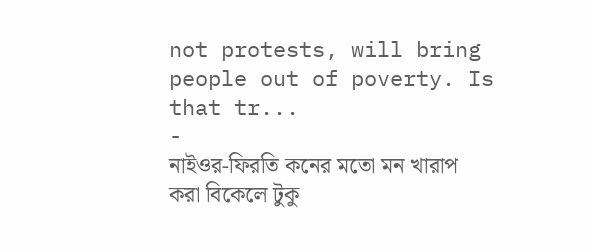not protests, will bring people out of poverty. Is that tr...
-
নাইওর-ফিরতি কনের মতো মন খারাপ করা বিকেলে টুকু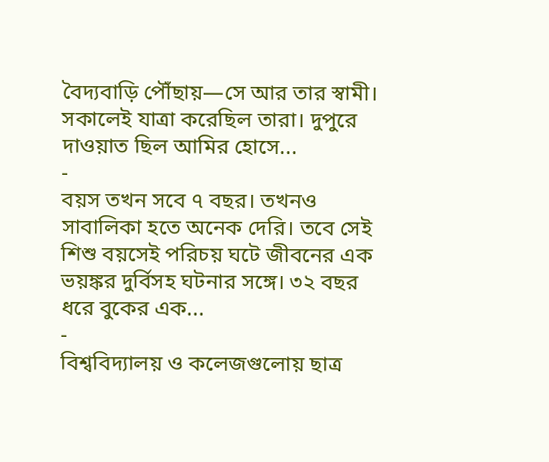বৈদ্যবাড়ি পৌঁছায়—সে আর তার স্বামী। সকালেই যাত্রা করেছিল তারা। দুপুরে দাওয়াত ছিল আমির হোসে...
-
বয়স তখন সবে ৭ বছর। তখনও সাবালিকা হতে অনেক দেরি। তবে সেই শিশু বয়সেই পরিচয় ঘটে জীবনের এক ভয়ঙ্কর দুর্বিসহ ঘটনার সঙ্গে। ৩২ বছর ধরে বুকের এক...
-
বিশ্ববিদ্যালয় ও কলেজগুলোয় ছাত্র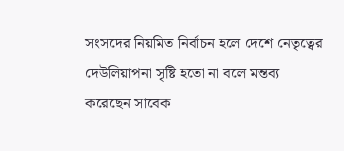সংসদের নিয়মিত নির্বাচন হলে দেশে নেতৃত্বের দেউলিয়াপনা সৃষ্টি হতো না বলে মন্তব্য করেছেন সাবেক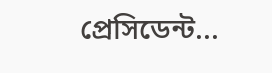প্রেসিডেন্ট...